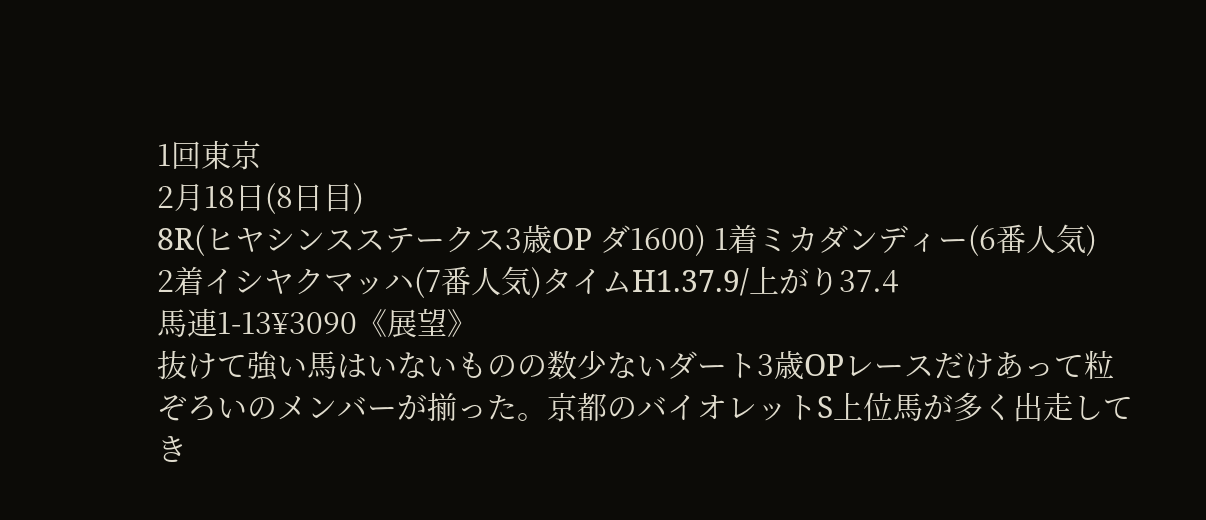1回東京
2月18日(8日目)
8R(ヒヤシンスステークス3歳OP ダ1600) 1着ミカダンディー(6番人気)
2着イシヤクマッハ(7番人気)タイムH1.37.9/上がり37.4
馬連1-13¥3090《展望》
抜けて強い馬はいないものの数少ないダート3歳OPレースだけあって粒ぞろいのメンバーが揃った。京都のバイオレットS上位馬が多く出走してき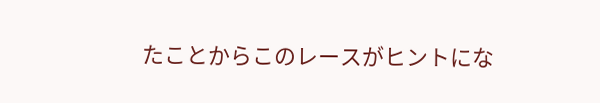たことからこのレースがヒントにな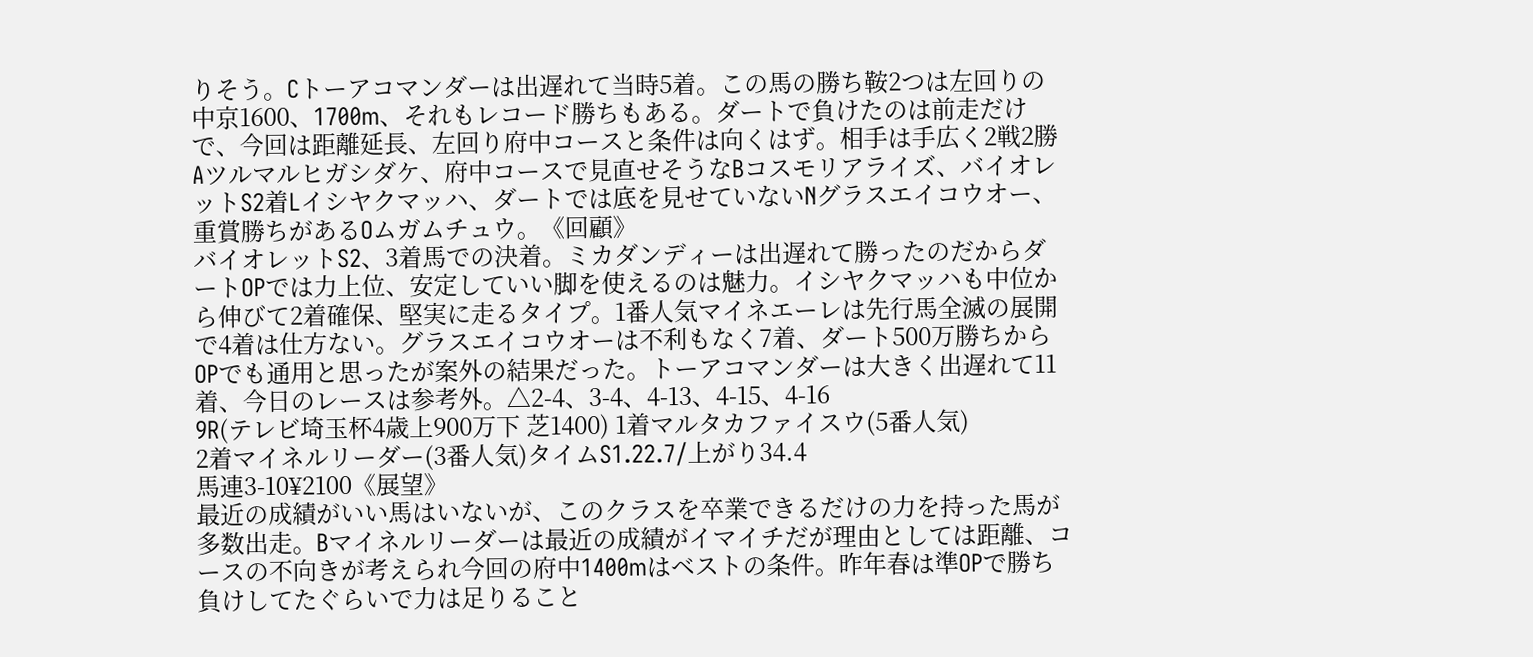りそう。Cトーアコマンダーは出遅れて当時5着。この馬の勝ち鞍2つは左回りの中京1600、1700m、それもレコード勝ちもある。ダートで負けたのは前走だけで、今回は距離延長、左回り府中コースと条件は向くはず。相手は手広く2戦2勝Aツルマルヒガシダケ、府中コースで見直せそうなBコスモリアライズ、バイオレットS2着Lイシヤクマッハ、ダートでは底を見せていないNグラスエイコウオー、重賞勝ちがあるOムガムチュウ。《回顧》
バイオレットS2、3着馬での決着。ミカダンディーは出遅れて勝ったのだからダートOPでは力上位、安定していい脚を使えるのは魅力。イシヤクマッハも中位から伸びて2着確保、堅実に走るタイプ。1番人気マイネエーレは先行馬全滅の展開で4着は仕方ない。グラスエイコウオーは不利もなく7着、ダート500万勝ちからOPでも通用と思ったが案外の結果だった。トーアコマンダーは大きく出遅れて11着、今日のレースは参考外。△2-4、3-4、4-13、4-15、4-16
9R(テレビ埼玉杯4歳上900万下 芝1400) 1着マルタカファイスウ(5番人気)
2着マイネルリーダー(3番人気)タイムS1.22.7/上がり34.4
馬連3-10¥2100《展望》
最近の成績がいい馬はいないが、このクラスを卒業できるだけの力を持った馬が多数出走。Bマイネルリーダーは最近の成績がイマイチだが理由としては距離、コースの不向きが考えられ今回の府中1400mはベストの条件。昨年春は準OPで勝ち負けしてたぐらいで力は足りること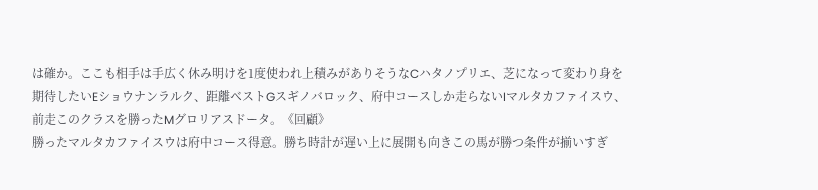は確か。ここも相手は手広く休み明けを1度使われ上積みがありそうなCハタノプリエ、芝になって変わり身を期待したいEショウナンラルク、距離ベストGスギノバロック、府中コースしか走らないIマルタカファイスウ、前走このクラスを勝ったMグロリアスドータ。《回顧》
勝ったマルタカファイスウは府中コース得意。勝ち時計が遅い上に展開も向きこの馬が勝つ条件が揃いすぎ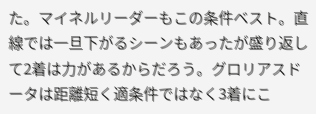た。マイネルリーダーもこの条件ベスト。直線では一旦下がるシーンもあったが盛り返して2着は力があるからだろう。グロリアスドータは距離短く適条件ではなく3着にこ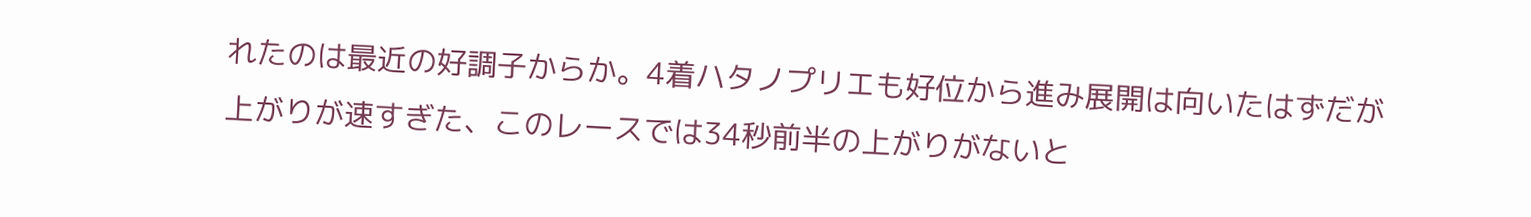れたのは最近の好調子からか。4着ハタノプリエも好位から進み展開は向いたはずだが上がりが速すぎた、このレースでは34秒前半の上がりがないと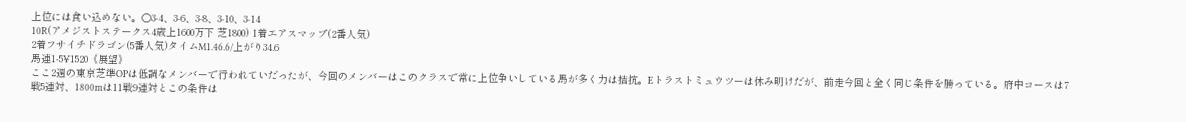上位には食い込めない。○3-4、3-6、3-8、3-10、3-14
10R(アメジストステークス4歳上1600万下 芝1800) 1着エアスマップ(2番人気)
2着フサイチドラゴン(5番人気)タイムM1.46.6/上がり34.6
馬連1-5¥1520《展望》
ここ2週の東京芝準OPは低調なメンバーで行われていだったが、今回のメンバーはこのクラスで常に上位争いしている馬が多く力は拮抗。Eトラストミュウツーは休み明けだが、前走今回と全く同じ条件を勝っている。府中コースは7戦5連対、1800mは11戦9連対とこの条件は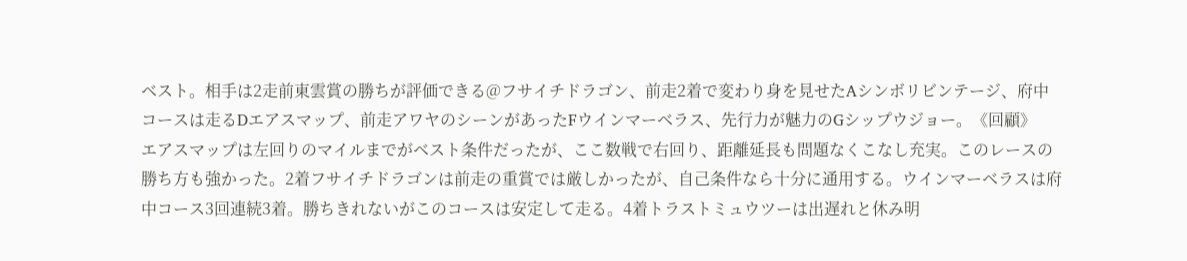ベスト。相手は2走前東雲賞の勝ちが評価できる@フサイチドラゴン、前走2着で変わり身を見せたAシンボリビンテージ、府中コースは走るDエアスマップ、前走アワヤのシーンがあったFウインマーベラス、先行力が魅力のGシップウジョー。《回顧》
エアスマップは左回りのマイルまでがベスト条件だったが、ここ数戦で右回り、距離延長も問題なくこなし充実。このレースの勝ち方も強かった。2着フサイチドラゴンは前走の重賞では厳しかったが、自己条件なら十分に通用する。ウインマーベラスは府中コース3回連続3着。勝ちきれないがこのコースは安定して走る。4着トラストミュウツーは出遅れと休み明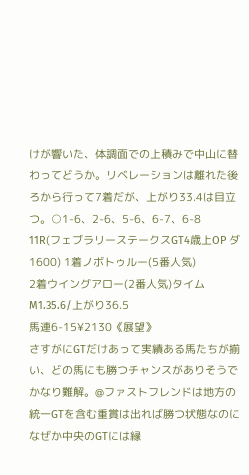けが響いた、体調面での上積みで中山に替わってどうか。リベレーションは離れた後ろから行って7着だが、上がり33.4は目立つ。○1-6、2-6、5-6、6-7、6-8
11R(フェブラリーステークスGT4歳上OP ダ1600) 1着ノボトゥルー(5番人気)
2着ウイングアロー(2番人気)タイムM1.35.6/上がり36.5
馬連6-15¥2130《展望》
さすがにGTだけあって実績ある馬たちが揃い、どの馬にも勝つチャンスがありそうでかなり難解。@ファストフレンドは地方の統一GTを含む重賞は出れば勝つ状態なのになぜか中央のGTには縁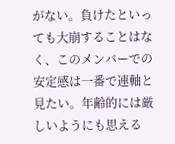がない。負けたといっても大崩することはなく、このメンバーでの安定感は一番で連軸と見たい。年齢的には厳しいようにも思える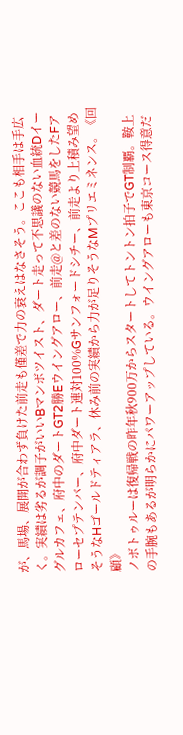が、馬場、展開が合わず負けた前走も僅差で力の衰えはなさそう。ここも相手は手広く。実績は劣るが調子がいいBマンボツイスト、ダート走って不思議のない血統Dイーグルカフェ、府中のダートGT2勝Eウイングアロー、前走@と差のない競馬をしたFアローセプテンバー、府中ダート連対100%Gサンフォードシチー、前走より上積み望めそうなHゴールドティアラ、休み前の実績から力が足りそうなMプリエミネンス。《回顧》
ノボトゥルーは復帰戦の昨年秋900万からスタートしてトントン拍子でGT制覇。鞍上の手腕もあるが明らかにパワーアップしている。ウイングアローも東京コース得意だ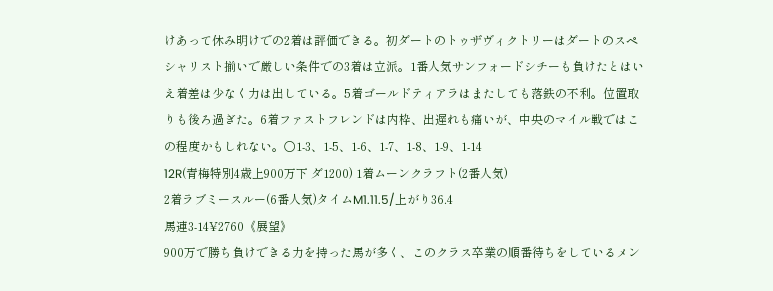けあって休み明けでの2着は評価できる。初ダートのトゥザヴィクトリーはダートのスペシャリスト揃いで厳しい条件での3着は立派。1番人気サンフォードシチーも負けたとはいえ着差は少なく力は出している。5着ゴールドティアラはまたしても落鉄の不利。位置取りも後ろ過ぎた。6着ファストフレンドは内枠、出遅れも痛いが、中央のマイル戦ではこの程度かもしれない。○1-3、1-5、1-6、1-7、1-8、1-9、1-14
12R(青梅特別4歳上900万下 ダ1200) 1着ムーンクラフト(2番人気)
2着ラブミースルー(6番人気)タイムM1.11.5/上がり36.4
馬連3-14¥2760《展望》
900万で勝ち負けできる力を持った馬が多く、このクラス卒業の順番待ちをしているメン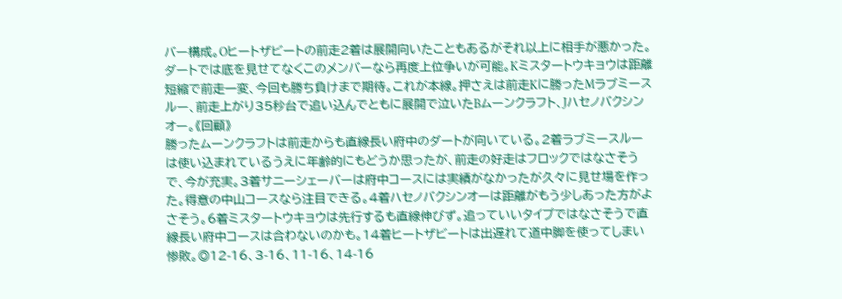バー構成。Oヒートザビートの前走2着は展開向いたこともあるがそれ以上に相手が悪かった。ダートでは底を見せてなくこのメンバーなら再度上位争いが可能。Kミスタートウキョウは距離短縮で前走一変、今回も勝ち負けまで期待。これが本線。押さえは前走Kに勝ったMラブミースルー、前走上がり35秒台で追い込んでともに展開で泣いたBムーンクラフト、Jハセノバクシンオー。《回顧》
勝ったムーンクラフトは前走からも直線長い府中のダートが向いている。2着ラブミースルーは使い込まれているうえに年齢的にもどうか思ったが、前走の好走はフロックではなさそうで、今が充実。3着サニーシェーバーは府中コースには実績がなかったが久々に見せ場を作った。得意の中山コースなら注目できる。4着ハセノバクシンオーは距離がもう少しあった方がよさそう。6着ミスタートウキョウは先行するも直線伸びず。追っていいタイプではなさそうで直線長い府中コースは合わないのかも。14着ヒートザビートは出遅れて道中脚を使ってしまい惨敗。◎12-16、3-16、11-16、14-16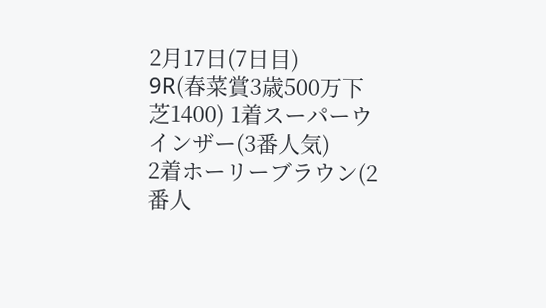2月17日(7日目)
9R(春菜賞3歳500万下 芝1400) 1着スーパーウインザー(3番人気)
2着ホーリーブラウン(2番人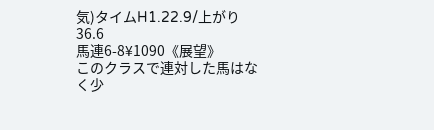気)タイムH1.22.9/上がり36.6
馬連6-8¥1090《展望》
このクラスで連対した馬はなく少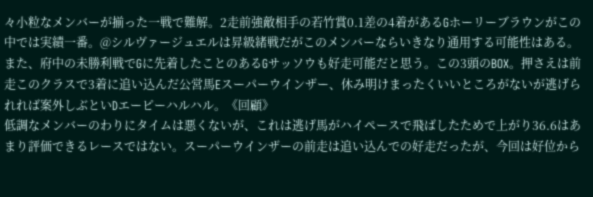々小粒なメンバーが揃った一戦で難解。2走前強敵相手の若竹賞0.1差の4着があるGホーリーブラウンがこの中では実績一番。@シルヴァージュエルは昇級緒戦だがこのメンバーならいきなり通用する可能性はある。また、府中の未勝利戦でGに先着したことのあるGサッソウも好走可能だと思う。この3頭のBOX。押さえは前走このクラスで3着に追い込んだ公営馬Eスーパーウインザー、休み明けまったくいいところがないが逃げられれば案外しぶといDエーピーハルハル。《回顧》
低調なメンバーのわりにタイムは悪くないが、これは逃げ馬がハイペースで飛ばしたためで上がり36.6はあまり評価できるレースではない。スーパーウインザーの前走は追い込んでの好走だったが、今回は好位から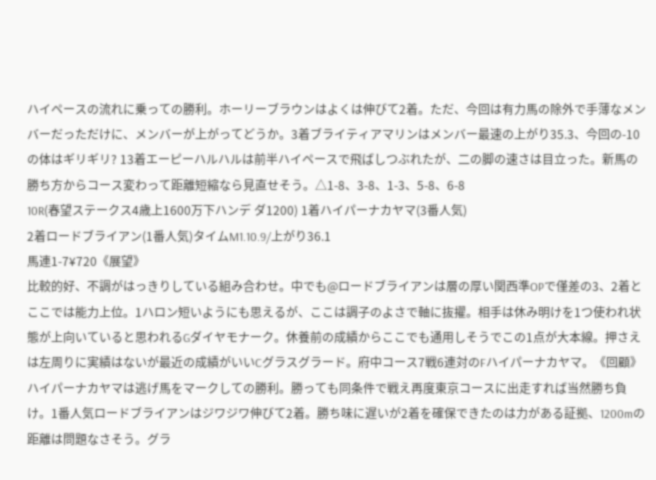ハイペースの流れに乗っての勝利。ホーリーブラウンはよくは伸びて2着。ただ、今回は有力馬の除外で手薄なメンバーだっただけに、メンバーが上がってどうか。3着ブライティアマリンはメンバー最速の上がり35.3、今回の-10の体はギリギリ? 13着エーピーハルハルは前半ハイペースで飛ばしつぶれたが、二の脚の速さは目立った。新馬の勝ち方からコース変わって距離短縮なら見直せそう。△1-8、3-8、1-3、5-8、6-8
10R(春望ステークス4歳上1600万下ハンデ ダ1200) 1着ハイパーナカヤマ(3番人気)
2着ロードブライアン(1番人気)タイムM1.10.9/上がり36.1
馬連1-7¥720《展望》
比較的好、不調がはっきりしている組み合わせ。中でも@ロードブライアンは層の厚い関西準OPで僅差の3、2着とここでは能力上位。1ハロン短いようにも思えるが、ここは調子のよさで軸に抜擢。相手は休み明けを1つ使われ状態が上向いていると思われるGダイヤモナーク。休養前の成績からここでも通用しそうでこの1点が大本線。押さえは左周りに実績はないが最近の成績がいいCグラスグラード。府中コース7戦6連対のFハイパーナカヤマ。《回顧》
ハイパーナカヤマは逃げ馬をマークしての勝利。勝っても同条件で戦え再度東京コースに出走すれば当然勝ち負け。1番人気ロードブライアンはジワジワ伸びて2着。勝ち味に遅いが2着を確保できたのは力がある証拠、1200mの距離は問題なさそう。グラ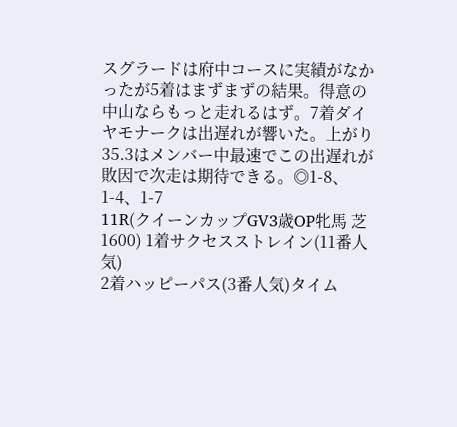スグラードは府中コースに実績がなかったが5着はまずまずの結果。得意の中山ならもっと走れるはず。7着ダイヤモナークは出遅れが響いた。上がり35.3はメンバー中最速でこの出遅れが敗因で次走は期待できる。◎1-8、1-4、1-7
11R(クイーンカップGV3歳OP牝馬 芝1600) 1着サクセスストレイン(11番人気)
2着ハッピーパス(3番人気)タイム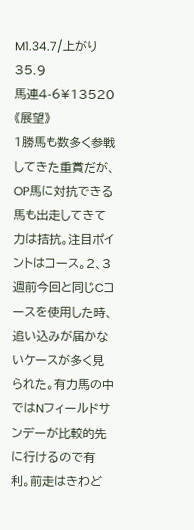M1.34.7/上がり35.9
馬連4-6¥13520《展望》
1勝馬も数多く参戦してきた重賞だが、OP馬に対抗できる馬も出走してきて力は拮抗。注目ポイントはコース。2、3週前今回と同じCコースを使用した時、追い込みが届かないケースが多く見られた。有力馬の中ではNフィールドサンデーが比較的先に行けるので有利。前走はきわど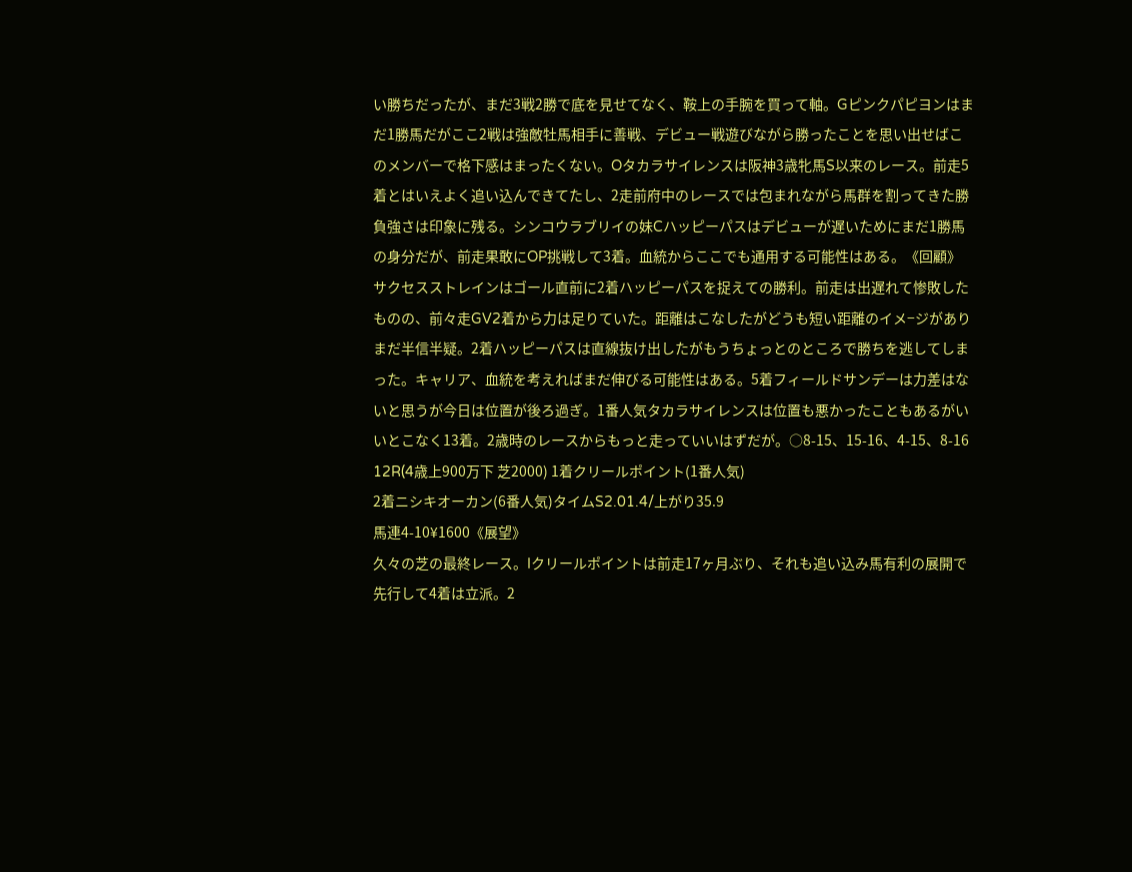い勝ちだったが、まだ3戦2勝で底を見せてなく、鞍上の手腕を買って軸。Gピンクパピヨンはまだ1勝馬だがここ2戦は強敵牡馬相手に善戦、デビュー戦遊びながら勝ったことを思い出せばこのメンバーで格下感はまったくない。Oタカラサイレンスは阪神3歳牝馬S以来のレース。前走5着とはいえよく追い込んできてたし、2走前府中のレースでは包まれながら馬群を割ってきた勝負強さは印象に残る。シンコウラブリイの妹Cハッピーパスはデビューが遅いためにまだ1勝馬の身分だが、前走果敢にOP挑戦して3着。血統からここでも通用する可能性はある。《回顧》
サクセスストレインはゴール直前に2着ハッピーパスを捉えての勝利。前走は出遅れて惨敗したものの、前々走GV2着から力は足りていた。距離はこなしたがどうも短い距離のイメ−ジがありまだ半信半疑。2着ハッピーパスは直線抜け出したがもうちょっとのところで勝ちを逃してしまった。キャリア、血統を考えればまだ伸びる可能性はある。5着フィールドサンデーは力差はないと思うが今日は位置が後ろ過ぎ。1番人気タカラサイレンスは位置も悪かったこともあるがいいとこなく13着。2歳時のレースからもっと走っていいはずだが。○8-15、15-16、4-15、8-16
12R(4歳上900万下 芝2000) 1着クリールポイント(1番人気)
2着ニシキオーカン(6番人気)タイムS2.01.4/上がり35.9
馬連4-10¥1600《展望》
久々の芝の最終レース。Iクリールポイントは前走17ヶ月ぶり、それも追い込み馬有利の展開で先行して4着は立派。2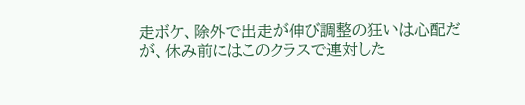走ボケ、除外で出走が伸び調整の狂いは心配だが、休み前にはこのクラスで連対した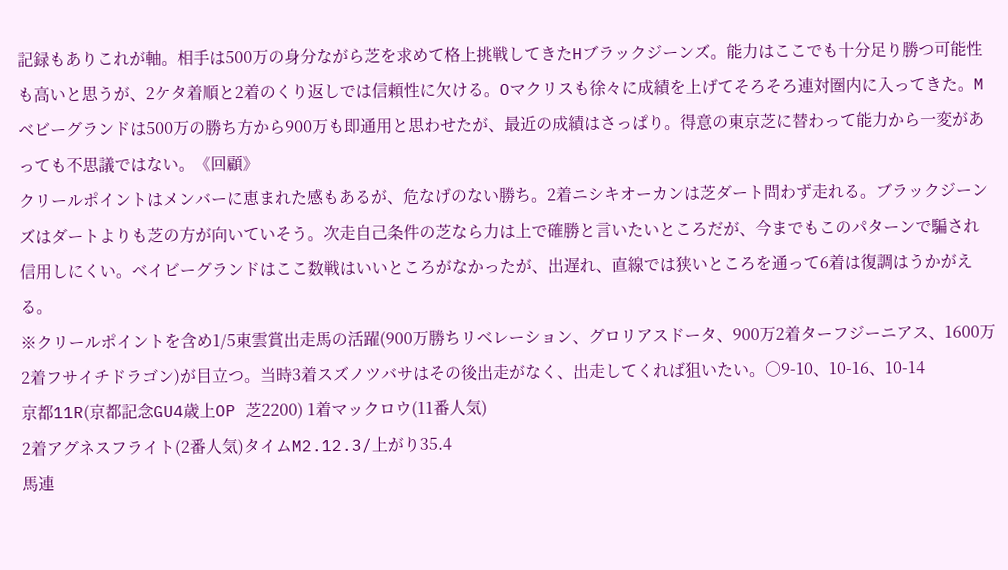記録もありこれが軸。相手は500万の身分ながら芝を求めて格上挑戦してきたHブラックジーンズ。能力はここでも十分足り勝つ可能性も高いと思うが、2ケタ着順と2着のくり返しでは信頼性に欠ける。Oマクリスも徐々に成績を上げてそろそろ連対圏内に入ってきた。Mベビーグランドは500万の勝ち方から900万も即通用と思わせたが、最近の成績はさっぱり。得意の東京芝に替わって能力から一変があっても不思議ではない。《回顧》
クリールポイントはメンバーに恵まれた感もあるが、危なげのない勝ち。2着ニシキオーカンは芝ダート問わず走れる。ブラックジーンズはダートよりも芝の方が向いていそう。次走自己条件の芝なら力は上で確勝と言いたいところだが、今までもこのパターンで騙され信用しにくい。ベイビーグランドはここ数戦はいいところがなかったが、出遅れ、直線では狭いところを通って6着は復調はうかがえる。
※クリールポイントを含め1/5東雲賞出走馬の活躍(900万勝ちリベレーション、グロリアスドータ、900万2着ターフジーニアス、1600万2着フサイチドラゴン)が目立つ。当時3着スズノツバサはその後出走がなく、出走してくれば狙いたい。○9-10、10-16、10-14
京都11R(京都記念GU4歳上OP 芝2200) 1着マックロウ(11番人気)
2着アグネスフライト(2番人気)タイムM2.12.3/上がり35.4
馬連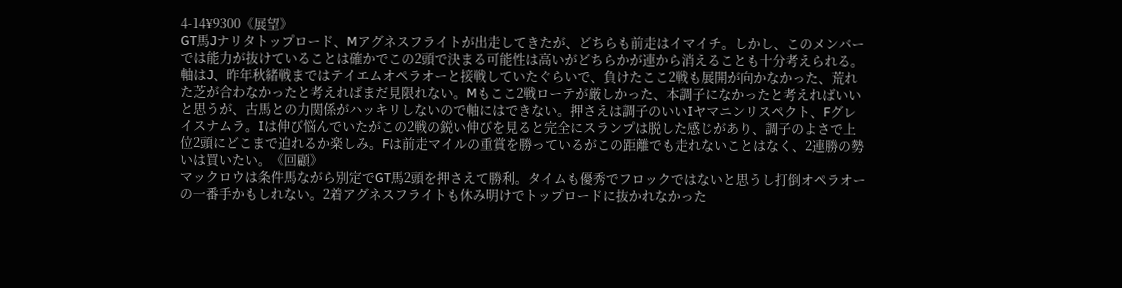4-14¥9300《展望》
GT馬Jナリタトップロード、Mアグネスフライトが出走してきたが、どちらも前走はイマイチ。しかし、このメンバーでは能力が抜けていることは確かでこの2頭で決まる可能性は高いがどちらかが連から消えることも十分考えられる。軸はJ、昨年秋緒戦まではテイエムオペラオーと接戦していたぐらいで、負けたここ2戦も展開が向かなかった、荒れた芝が合わなかったと考えればまだ見限れない。Mもここ2戦ローテが厳しかった、本調子になかったと考えればいいと思うが、古馬との力関係がハッキリしないので軸にはできない。押さえは調子のいいIヤマニンリスペクト、Fグレイスナムラ。Iは伸び悩んでいたがこの2戦の鋭い伸びを見ると完全にスランプは脱した感じがあり、調子のよさで上位2頭にどこまで迫れるか楽しみ。Fは前走マイルの重賞を勝っているがこの距離でも走れないことはなく、2連勝の勢いは買いたい。《回顧》
マックロウは条件馬ながら別定でGT馬2頭を押さえて勝利。タイムも優秀でフロックではないと思うし打倒オペラオーの一番手かもしれない。2着アグネスフライトも休み明けでトップロードに抜かれなかった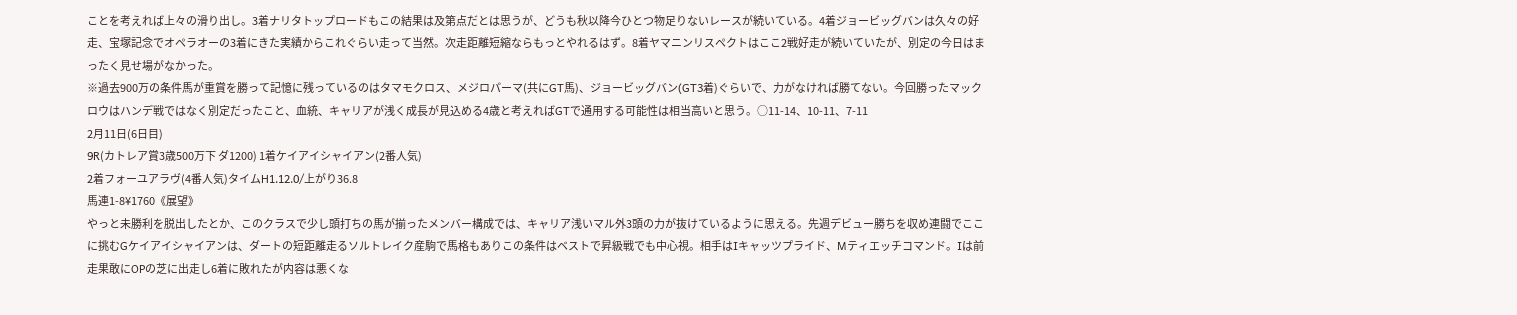ことを考えれば上々の滑り出し。3着ナリタトップロードもこの結果は及第点だとは思うが、どうも秋以降今ひとつ物足りないレースが続いている。4着ジョービッグバンは久々の好走、宝塚記念でオペラオーの3着にきた実績からこれぐらい走って当然。次走距離短縮ならもっとやれるはず。8着ヤマニンリスペクトはここ2戦好走が続いていたが、別定の今日はまったく見せ場がなかった。
※過去900万の条件馬が重賞を勝って記憶に残っているのはタマモクロス、メジロパーマ(共にGT馬)、ジョービッグバン(GT3着)ぐらいで、力がなければ勝てない。今回勝ったマックロウはハンデ戦ではなく別定だったこと、血統、キャリアが浅く成長が見込める4歳と考えればGTで通用する可能性は相当高いと思う。○11-14、10-11、7-11
2月11日(6日目)
9R(カトレア賞3歳500万下 ダ1200) 1着ケイアイシャイアン(2番人気)
2着フォーユアラヴ(4番人気)タイムH1.12.0/上がり36.8
馬連1-8¥1760《展望》
やっと未勝利を脱出したとか、このクラスで少し頭打ちの馬が揃ったメンバー構成では、キャリア浅いマル外3頭の力が抜けているように思える。先週デビュー勝ちを収め連闘でここに挑むGケイアイシャイアンは、ダートの短距離走るソルトレイク産駒で馬格もありこの条件はベストで昇級戦でも中心視。相手はIキャッツプライド、Mティエッチコマンド。Iは前走果敢にOPの芝に出走し6着に敗れたが内容は悪くな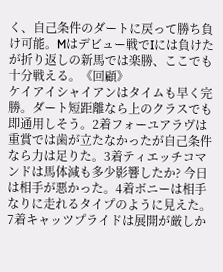く、自己条件のダートに戻って勝ち負け可能。Mはデビュー戦でIには負けたが折り返しの新馬では楽勝、ここでも十分戦える。《回顧》
ケイアイシャイアンはタイムも早く完勝。ダート短距離なら上のクラスでも即通用しそう。2着フォーユアラヴは重賞では歯が立たなかったが自己条件なら力は足りた。3着ティエッチコマンドは馬体減も多少影響したか? 今日は相手が悪かった。4着ボニーは相手なりに走れるタイプのように見えた。7着キャッツプライドは展開が厳しか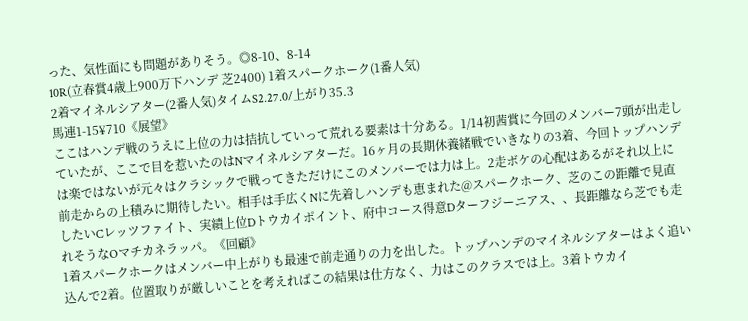った、気性面にも問題がありそう。◎8-10、8-14
10R(立春賞4歳上900万下ハンデ 芝2400) 1着スパークホーク(1番人気)
2着マイネルシアター(2番人気)タイムS2.27.0/上がり35.3
馬連1-15¥710《展望》
ここはハンデ戦のうえに上位の力は拮抗していって荒れる要素は十分ある。1/14初茜賞に今回のメンバー7頭が出走していたが、ここで目を惹いたのはNマイネルシアターだ。16ヶ月の長期休養緒戦でいきなりの3着、今回トップハンデは楽ではないが元々はクラシックで戦ってきただけにこのメンバーでは力は上。2走ボケの心配はあるがそれ以上に前走からの上積みに期待したい。相手は手広くNに先着しハンデも恵まれた@スパークホーク、芝のこの距離で見直したいCレッツファイト、実績上位Dトウカイポイント、府中コース得意Dターフジーニアス、、長距離なら芝でも走れそうなOマチカネラッパ。《回顧》
1着スパークホークはメンバー中上がりも最速で前走通りの力を出した。トップハンデのマイネルシアターはよく追い込んで2着。位置取りが厳しいことを考えればこの結果は仕方なく、力はこのクラスでは上。3着トウカイ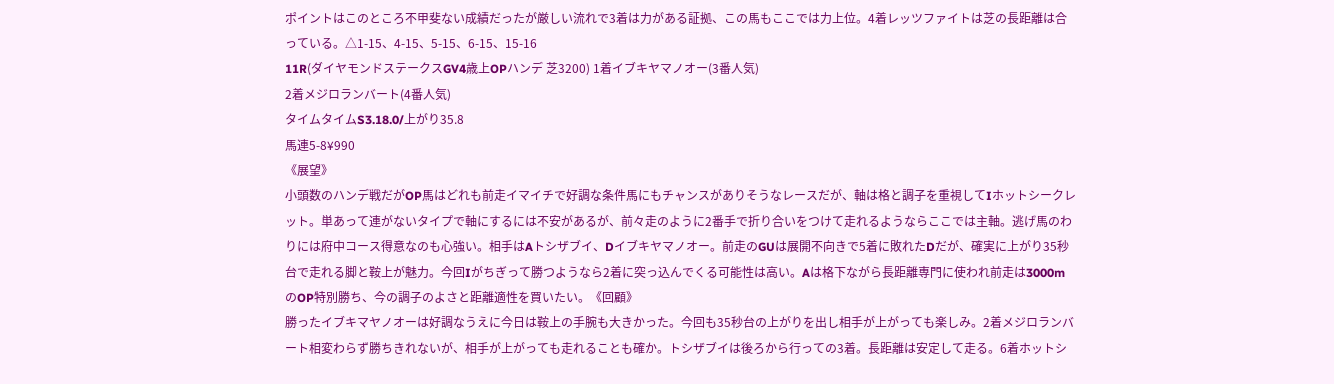ポイントはこのところ不甲斐ない成績だったが厳しい流れで3着は力がある証拠、この馬もここでは力上位。4着レッツファイトは芝の長距離は合っている。△1-15、4-15、5-15、6-15、15-16
11R(ダイヤモンドステークスGV4歳上OPハンデ 芝3200) 1着イブキヤマノオー(3番人気)
2着メジロランバート(4番人気)
タイムタイムS3.18.0/上がり35.8
馬連5-8¥990
《展望》
小頭数のハンデ戦だがOP馬はどれも前走イマイチで好調な条件馬にもチャンスがありそうなレースだが、軸は格と調子を重視してIホットシークレット。単あって連がないタイプで軸にするには不安があるが、前々走のように2番手で折り合いをつけて走れるようならここでは主軸。逃げ馬のわりには府中コース得意なのも心強い。相手はAトシザブイ、Dイブキヤマノオー。前走のGUは展開不向きで5着に敗れたDだが、確実に上がり35秒台で走れる脚と鞍上が魅力。今回Iがちぎって勝つようなら2着に突っ込んでくる可能性は高い。Aは格下ながら長距離専門に使われ前走は3000mのOP特別勝ち、今の調子のよさと距離適性を買いたい。《回顧》
勝ったイブキマヤノオーは好調なうえに今日は鞍上の手腕も大きかった。今回も35秒台の上がりを出し相手が上がっても楽しみ。2着メジロランバート相変わらず勝ちきれないが、相手が上がっても走れることも確か。トシザブイは後ろから行っての3着。長距離は安定して走る。6着ホットシ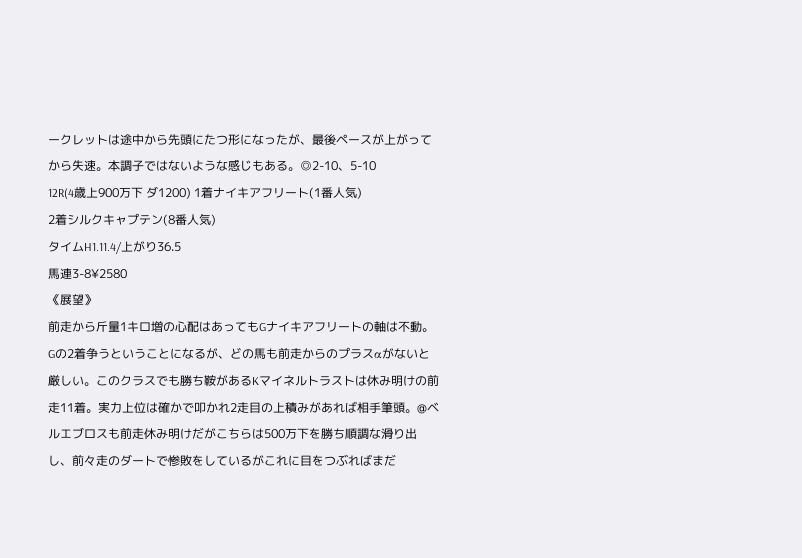ークレットは途中から先頭にたつ形になったが、最後ペースが上がってから失速。本調子ではないような感じもある。◎2-10、5-10
12R(4歳上900万下 ダ1200) 1着ナイキアフリート(1番人気)
2着シルクキャプテン(8番人気)
タイムH1.11.4/上がり36.5
馬連3-8¥2580
《展望》
前走から斤量1キロ増の心配はあってもGナイキアフリートの軸は不動。Gの2着争うということになるが、どの馬も前走からのプラスαがないと厳しい。このクラスでも勝ち鞍があるKマイネルトラストは休み明けの前走11着。実力上位は確かで叩かれ2走目の上積みがあれば相手筆頭。@ベルエブロスも前走休み明けだがこちらは500万下を勝ち順調な滑り出し、前々走のダートで惨敗をしているがこれに目をつぶればまだ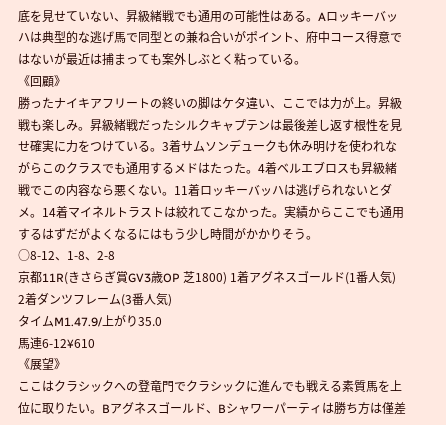底を見せていない、昇級緒戦でも通用の可能性はある。Aロッキーバッハは典型的な逃げ馬で同型との兼ね合いがポイント、府中コース得意ではないが最近は捕まっても案外しぶとく粘っている。
《回顧》
勝ったナイキアフリートの終いの脚はケタ違い、ここでは力が上。昇級戦も楽しみ。昇級緒戦だったシルクキャプテンは最後差し返す根性を見せ確実に力をつけている。3着サムソンデュークも休み明けを使われながらこのクラスでも通用するメドはたった。4着ベルエブロスも昇級緒戦でこの内容なら悪くない。11着ロッキーバッハは逃げられないとダメ。14着マイネルトラストは絞れてこなかった。実績からここでも通用するはずだがよくなるにはもう少し時間がかかりそう。
○8-12、1-8、2-8
京都11R(きさらぎ賞GV3歳OP 芝1800) 1着アグネスゴールド(1番人気)
2着ダンツフレーム(3番人気)
タイムM1.47.9/上がり35.0
馬連6-12¥610
《展望》
ここはクラシックへの登竜門でクラシックに進んでも戦える素質馬を上位に取りたい。Bアグネスゴールド、Bシャワーパーティは勝ち方は僅差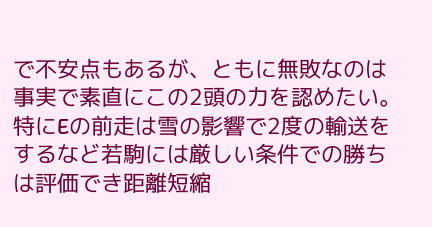で不安点もあるが、ともに無敗なのは事実で素直にこの2頭の力を認めたい。特にEの前走は雪の影響で2度の輸送をするなど若駒には厳しい条件での勝ちは評価でき距離短縮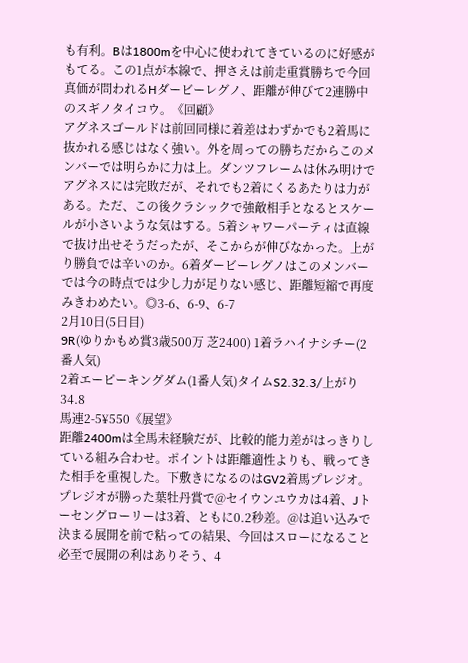も有利。Bは1800mを中心に使われてきているのに好感がもてる。この1点が本線で、押さえは前走重賞勝ちで今回真価が問われるHダービーレグノ、距離が伸びて2連勝中のスギノタイコウ。《回顧》
アグネスゴールドは前回同様に着差はわずかでも2着馬に抜かれる感じはなく強い。外を周っての勝ちだからこのメンバーでは明らかに力は上。ダンツフレームは休み明けでアグネスには完敗だが、それでも2着にくるあたりは力がある。ただ、この後クラシックで強敵相手となるとスケールが小さいような気はする。5着シャワーパーティは直線で抜け出せそうだったが、そこからが伸びなかった。上がり勝負では辛いのか。6着ダービーレグノはこのメンバーでは今の時点では少し力が足りない感じ、距離短縮で再度みきわめたい。◎3-6、6-9、6-7
2月10日(5日目)
9R(ゆりかもめ賞3歳500万 芝2400) 1着ラハイナシチー(2番人気)
2着エーピーキングダム(1番人気)タイムS2.32.3/上がり34.8
馬連2-5¥550《展望》
距離2400mは全馬未経験だが、比較的能力差がはっきりしている組み合わせ。ポイントは距離適性よりも、戦ってきた相手を重視した。下敷きになるのはGV2着馬プレジオ。プレジオが勝った葉牡丹賞で@セイウンユウカは4着、Jトーセングローリーは3着、ともに0.2秒差。@は追い込みで決まる展開を前で粘っての結果、今回はスローになること必至で展開の利はありそう、4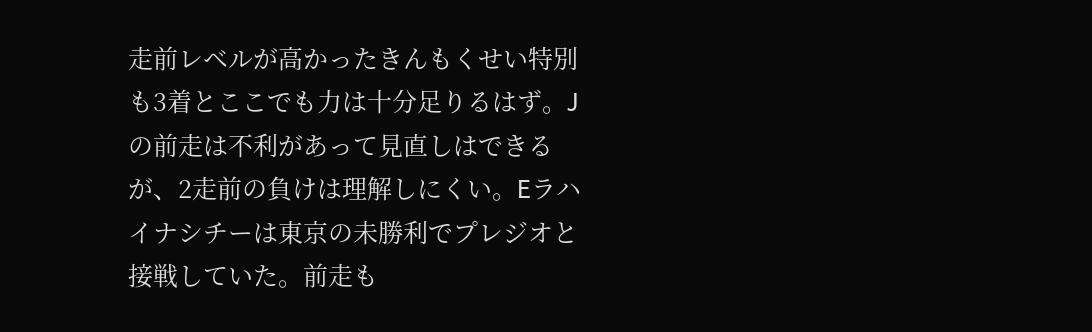走前レベルが高かったきんもくせい特別も3着とここでも力は十分足りるはず。Jの前走は不利があって見直しはできるが、2走前の負けは理解しにくい。Eラハイナシチーは東京の未勝利でプレジオと接戦していた。前走も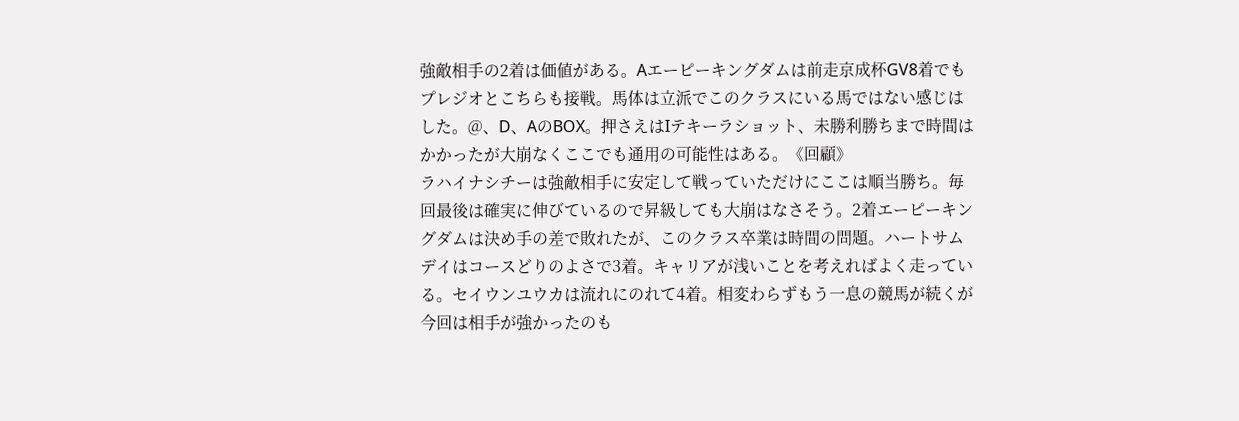強敵相手の2着は価値がある。Aエーピーキングダムは前走京成杯GV8着でもプレジオとこちらも接戦。馬体は立派でこのクラスにいる馬ではない感じはした。@、D、AのBOX。押さえはIテキーラショット、未勝利勝ちまで時間はかかったが大崩なくここでも通用の可能性はある。《回顧》
ラハイナシチーは強敵相手に安定して戦っていただけにここは順当勝ち。毎回最後は確実に伸びているので昇級しても大崩はなさそう。2着エーピーキングダムは決め手の差で敗れたが、このクラス卒業は時間の問題。ハートサムデイはコースどりのよさで3着。キャリアが浅いことを考えればよく走っている。セイウンユウカは流れにのれて4着。相変わらずもう一息の競馬が続くが今回は相手が強かったのも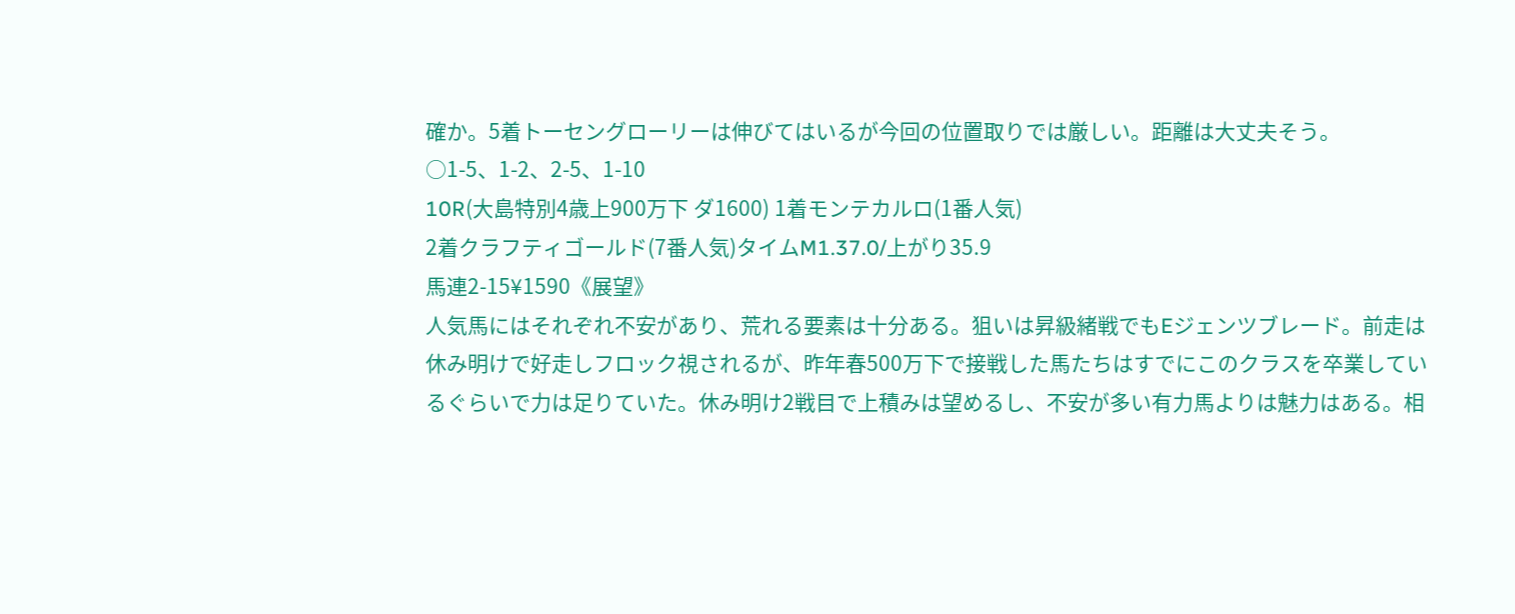確か。5着トーセングローリーは伸びてはいるが今回の位置取りでは厳しい。距離は大丈夫そう。
○1-5、1-2、2-5、1-10
10R(大島特別4歳上900万下 ダ1600) 1着モンテカルロ(1番人気)
2着クラフティゴールド(7番人気)タイムM1.37.0/上がり35.9
馬連2-15¥1590《展望》
人気馬にはそれぞれ不安があり、荒れる要素は十分ある。狙いは昇級緒戦でもEジェンツブレード。前走は休み明けで好走しフロック視されるが、昨年春500万下で接戦した馬たちはすでにこのクラスを卒業しているぐらいで力は足りていた。休み明け2戦目で上積みは望めるし、不安が多い有力馬よりは魅力はある。相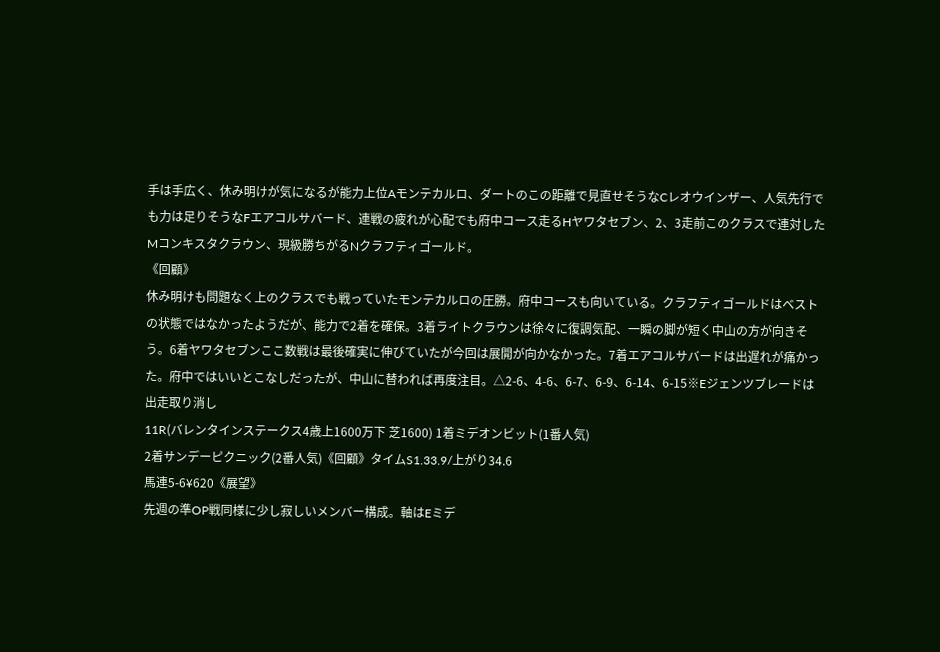手は手広く、休み明けが気になるが能力上位Aモンテカルロ、ダートのこの距離で見直せそうなCレオウインザー、人気先行でも力は足りそうなFエアコルサバード、連戦の疲れが心配でも府中コース走るHヤワタセブン、2、3走前このクラスで連対したMコンキスタクラウン、現級勝ちがるNクラフティゴールド。
《回顧》
休み明けも問題なく上のクラスでも戦っていたモンテカルロの圧勝。府中コースも向いている。クラフティゴールドはベストの状態ではなかったようだが、能力で2着を確保。3着ライトクラウンは徐々に復調気配、一瞬の脚が短く中山の方が向きそう。6着ヤワタセブンここ数戦は最後確実に伸びていたが今回は展開が向かなかった。7着エアコルサバードは出遅れが痛かった。府中ではいいとこなしだったが、中山に替われば再度注目。△2-6、4-6、6-7、6-9、6-14、6-15※Eジェンツブレードは出走取り消し
11R(バレンタインステークス4歳上1600万下 芝1600) 1着ミデオンビット(1番人気)
2着サンデーピクニック(2番人気)《回顧》タイムS1.33.9/上がり34.6
馬連5-6¥620《展望》
先週の準OP戦同様に少し寂しいメンバー構成。軸はEミデ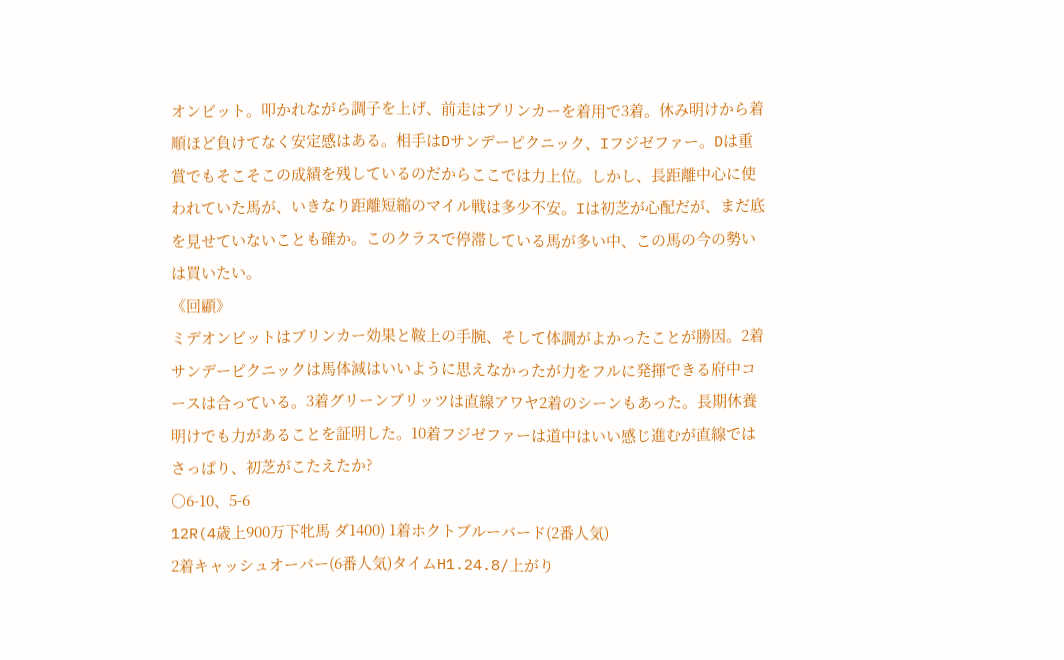オンビット。叩かれながら調子を上げ、前走はブリンカーを着用で3着。休み明けから着順ほど負けてなく安定感はある。相手はDサンデーピクニック、Iフジゼファー。Dは重賞でもそこそこの成績を残しているのだからここでは力上位。しかし、長距離中心に使われていた馬が、いきなり距離短縮のマイル戦は多少不安。Iは初芝が心配だが、まだ底を見せていないことも確か。このクラスで停滞している馬が多い中、この馬の今の勢いは買いたい。
《回顧》
ミデオンビットはブリンカー効果と鞍上の手腕、そして体調がよかったことが勝因。2着サンデーピクニックは馬体減はいいように思えなかったが力をフルに発揮できる府中コースは合っている。3着グリーンブリッツは直線アワヤ2着のシーンもあった。長期休養明けでも力があることを証明した。10着フジゼファーは道中はいい感じ進むが直線ではさっぱり、初芝がこたえたか?
○6-10、5-6
12R(4歳上900万下牝馬 ダ1400) 1着ホクトブルーバード(2番人気)
2着キャッシュオーバー(6番人気)タイムH1.24.8/上がり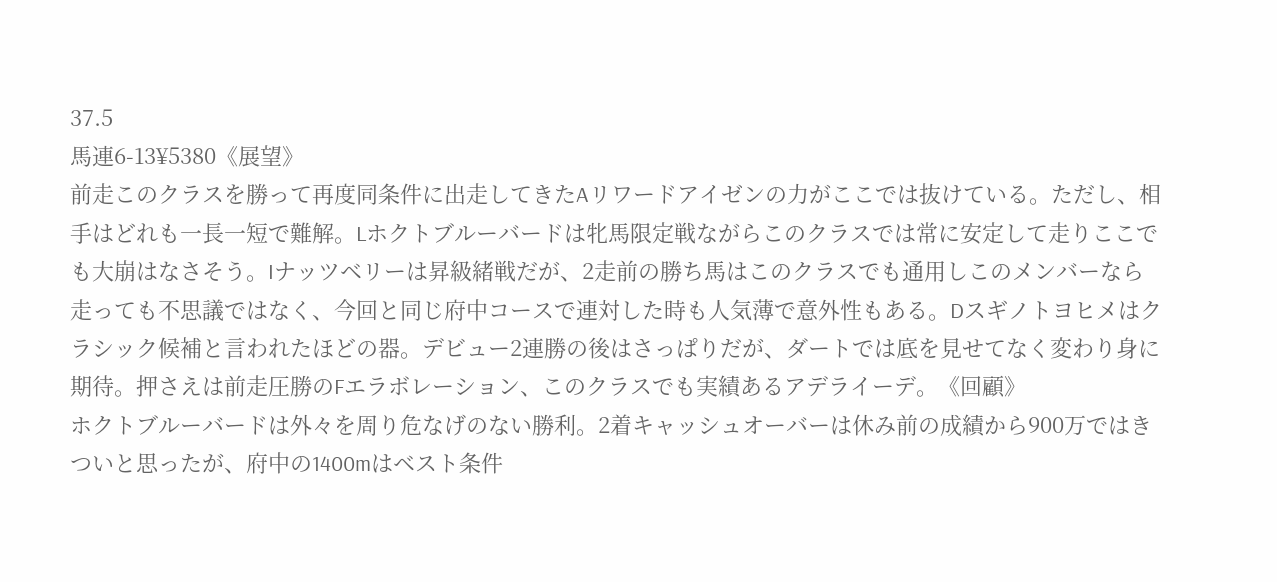37.5
馬連6-13¥5380《展望》
前走このクラスを勝って再度同条件に出走してきたAリワードアイゼンの力がここでは抜けている。ただし、相手はどれも一長一短で難解。Lホクトブルーバードは牝馬限定戦ながらこのクラスでは常に安定して走りここでも大崩はなさそう。Iナッツベリーは昇級緒戦だが、2走前の勝ち馬はこのクラスでも通用しこのメンバーなら走っても不思議ではなく、今回と同じ府中コースで連対した時も人気薄で意外性もある。Dスギノトヨヒメはクラシック候補と言われたほどの器。デビュー2連勝の後はさっぱりだが、ダートでは底を見せてなく変わり身に期待。押さえは前走圧勝のFエラボレーション、このクラスでも実績あるアデライーデ。《回顧》
ホクトブルーバードは外々を周り危なげのない勝利。2着キャッシュオーバーは休み前の成績から900万ではきついと思ったが、府中の1400mはベスト条件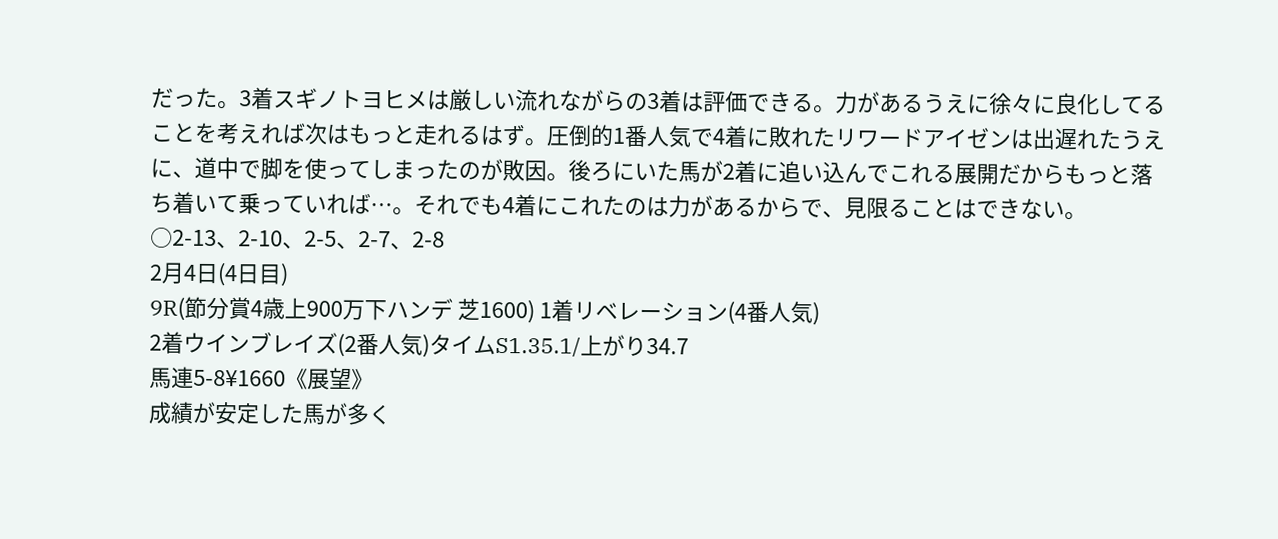だった。3着スギノトヨヒメは厳しい流れながらの3着は評価できる。力があるうえに徐々に良化してることを考えれば次はもっと走れるはず。圧倒的1番人気で4着に敗れたリワードアイゼンは出遅れたうえに、道中で脚を使ってしまったのが敗因。後ろにいた馬が2着に追い込んでこれる展開だからもっと落ち着いて乗っていれば…。それでも4着にこれたのは力があるからで、見限ることはできない。
○2-13、2-10、2-5、2-7、2-8
2月4日(4日目)
9R(節分賞4歳上900万下ハンデ 芝1600) 1着リベレーション(4番人気)
2着ウインブレイズ(2番人気)タイムS1.35.1/上がり34.7
馬連5-8¥1660《展望》
成績が安定した馬が多く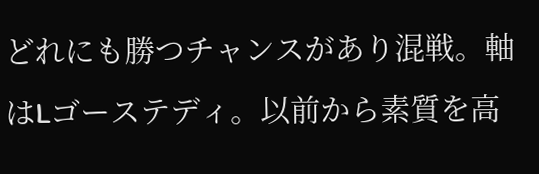どれにも勝つチャンスがあり混戦。軸はLゴーステディ。以前から素質を高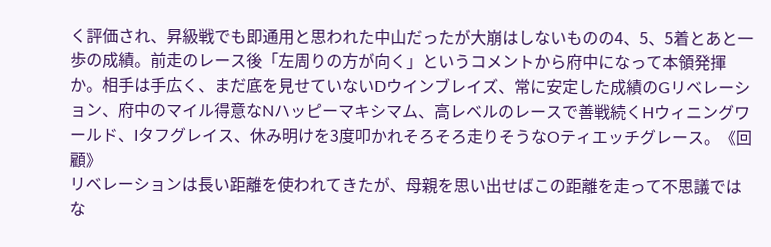く評価され、昇級戦でも即通用と思われた中山だったが大崩はしないものの4、5、5着とあと一歩の成績。前走のレース後「左周りの方が向く」というコメントから府中になって本領発揮か。相手は手広く、まだ底を見せていないDウインブレイズ、常に安定した成績のGリベレーション、府中のマイル得意なNハッピーマキシマム、高レベルのレースで善戦続くHウィニングワールド、Iタフグレイス、休み明けを3度叩かれそろそろ走りそうなOティエッチグレース。《回顧》
リベレーションは長い距離を使われてきたが、母親を思い出せばこの距離を走って不思議ではな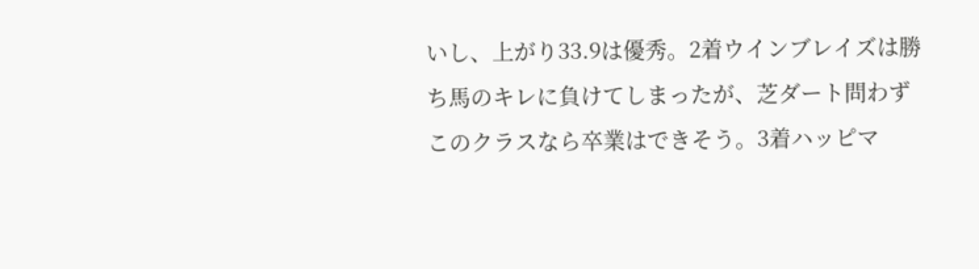いし、上がり33.9は優秀。2着ウインブレイズは勝ち馬のキレに負けてしまったが、芝ダート問わずこのクラスなら卒業はできそう。3着ハッピマ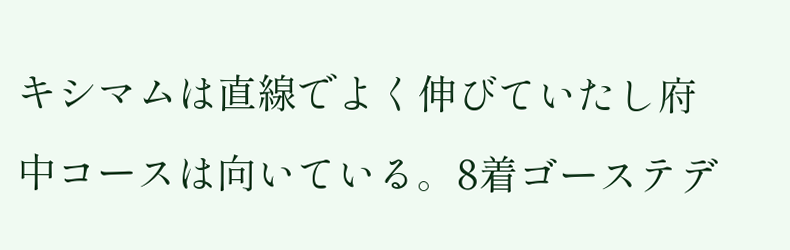キシマムは直線でよく伸びていたし府中コースは向いている。8着ゴーステデ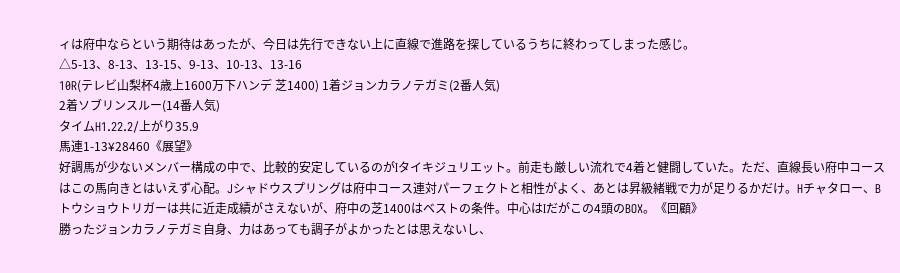ィは府中ならという期待はあったが、今日は先行できない上に直線で進路を探しているうちに終わってしまった感じ。
△5-13、8-13、13-15、9-13、10-13、13-16
10R(テレビ山梨杯4歳上1600万下ハンデ 芝1400) 1着ジョンカラノテガミ(2番人気)
2着ソブリンスルー(14番人気)
タイムH1.22.2/上がり35.9
馬連1-13¥28460《展望》
好調馬が少ないメンバー構成の中で、比較的安定しているのがIタイキジュリエット。前走も厳しい流れで4着と健闘していた。ただ、直線長い府中コースはこの馬向きとはいえず心配。Jシャドウスプリングは府中コース連対パーフェクトと相性がよく、あとは昇級緒戦で力が足りるかだけ。Hチャタロー、Bトウショウトリガーは共に近走成績がさえないが、府中の芝1400はベストの条件。中心はIだがこの4頭のBOX。《回顧》
勝ったジョンカラノテガミ自身、力はあっても調子がよかったとは思えないし、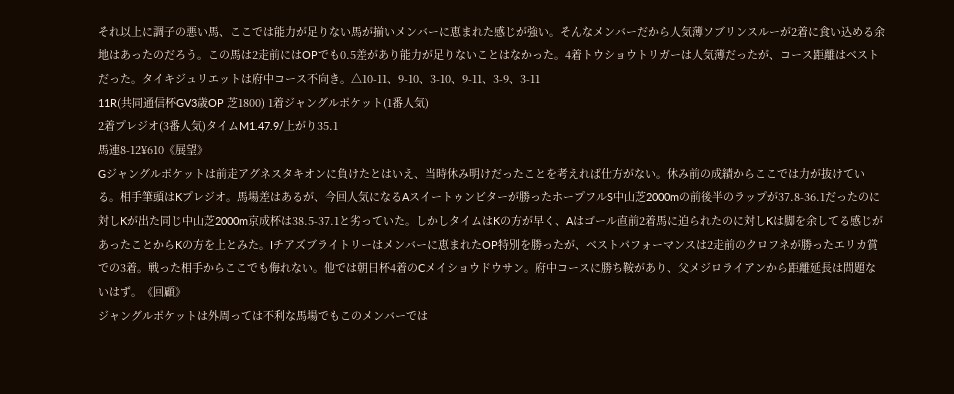それ以上に調子の悪い馬、ここでは能力が足りない馬が揃いメンバーに恵まれた感じが強い。そんなメンバーだから人気薄ソブリンスルーが2着に食い込める余地はあったのだろう。この馬は2走前にはOPでも0.5差があり能力が足りないことはなかった。4着トウショウトリガーは人気薄だったが、コース距離はベストだった。タイキジュリエットは府中コース不向き。△10-11、9-10、3-10、9-11、3-9、3-11
11R(共同通信杯GV3歳OP 芝1800) 1着ジャングルポケット(1番人気)
2着プレジオ(3番人気)タイムM1.47.9/上がり35.1
馬連8-12¥610《展望》
Gジャングルポケットは前走アグネスタキオンに負けたとはいえ、当時休み明けだったことを考えれば仕方がない。休み前の成績からここでは力が抜けている。相手筆頭はKプレジオ。馬場差はあるが、今回人気になるAスイートゥンビターが勝ったホープフルS中山芝2000mの前後半のラップが37.8-36.1だったのに対しKが出た同じ中山芝2000m京成杯は38.5-37.1と劣っていた。しかしタイムはKの方が早く、Aはゴール直前2着馬に迫られたのに対しKは脚を余してる感じがあったことからKの方を上とみた。Iチアズブライトリーはメンバーに恵まれたOP特別を勝ったが、ベストパフォーマンスは2走前のクロフネが勝ったエリカ賞での3着。戦った相手からここでも侮れない。他では朝日杯4着のCメイショウドウサン。府中コースに勝ち鞍があり、父メジロライアンから距離延長は問題ないはず。《回顧》
ジャングルポケットは外周っては不利な馬場でもこのメンバーでは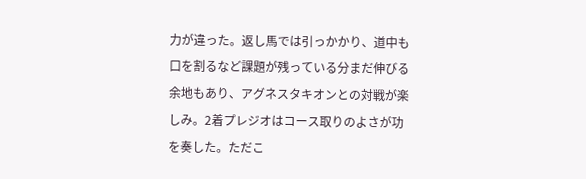力が違った。返し馬では引っかかり、道中も口を割るなど課題が残っている分まだ伸びる余地もあり、アグネスタキオンとの対戦が楽しみ。2着プレジオはコース取りのよさが功を奏した。ただこ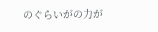のぐらいがの力が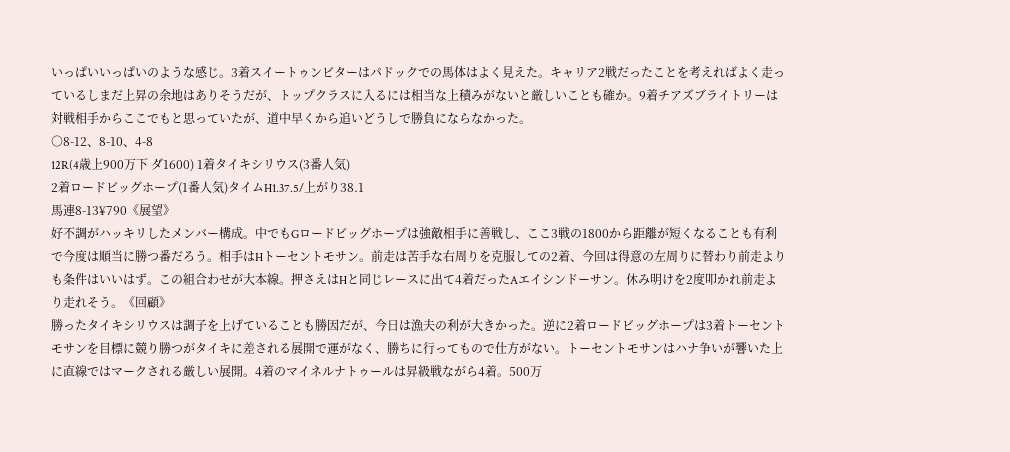いっぱいいっぱいのような感じ。3着スイートゥンビターはパドックでの馬体はよく見えた。キャリア2戦だったことを考えればよく走っているしまだ上昇の余地はありそうだが、トップクラスに入るには相当な上積みがないと厳しいことも確か。9着チアズブライトリーは対戦相手からここでもと思っていたが、道中早くから追いどうしで勝負にならなかった。
○8-12、8-10、4-8
12R(4歳上900万下 ダ1600) 1着タイキシリウス(3番人気)
2着ロードビッグホープ(1番人気)タイムH1.37.5/上がり38.1
馬連8-13¥790《展望》
好不調がハッキリしたメンバー構成。中でもGロードビッグホープは強敵相手に善戦し、ここ3戦の1800から距離が短くなることも有利で今度は順当に勝つ番だろう。相手はHトーセントモサン。前走は苦手な右周りを克服しての2着、今回は得意の左周りに替わり前走よりも条件はいいはず。この組合わせが大本線。押さえはHと同じレースに出て4着だったAエイシンドーサン。休み明けを2度叩かれ前走より走れそう。《回顧》
勝ったタイキシリウスは調子を上げていることも勝因だが、今日は漁夫の利が大きかった。逆に2着ロードビッグホープは3着トーセントモサンを目標に競り勝つがタイキに差される展開で運がなく、勝ちに行ってもので仕方がない。トーセントモサンはハナ争いが響いた上に直線ではマークされる厳しい展開。4着のマイネルナトゥールは昇級戦ながら4着。500万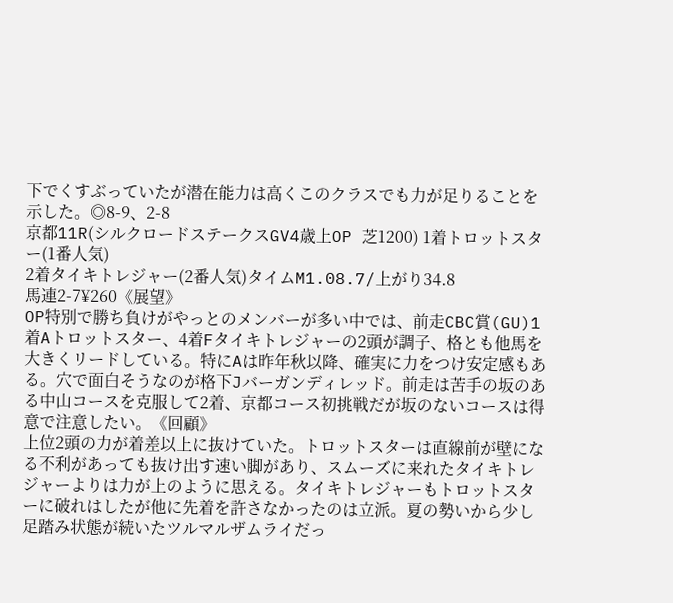下でくすぶっていたが潜在能力は高くこのクラスでも力が足りることを示した。◎8-9、2-8
京都11R(シルクロードステークスGV4歳上OP 芝1200) 1着トロットスター(1番人気)
2着タイキトレジャー(2番人気)タイムM1.08.7/上がり34.8
馬連2-7¥260《展望》
OP特別で勝ち負けがやっとのメンバーが多い中では、前走CBC賞(GU)1着Aトロットスター、4着Fタイキトレジャーの2頭が調子、格とも他馬を大きくリードしている。特にAは昨年秋以降、確実に力をつけ安定感もある。穴で面白そうなのが格下Jバーガンディレッド。前走は苦手の坂のある中山コースを克服して2着、京都コース初挑戦だが坂のないコースは得意で注意したい。《回顧》
上位2頭の力が着差以上に抜けていた。トロットスターは直線前が壁になる不利があっても抜け出す速い脚があり、スムーズに来れたタイキトレジャーよりは力が上のように思える。タイキトレジャーもトロットスターに破れはしたが他に先着を許さなかったのは立派。夏の勢いから少し足踏み状態が続いたツルマルザムライだっ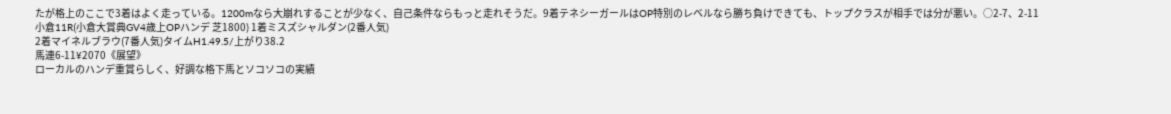たが格上のここで3着はよく走っている。1200mなら大崩れすることが少なく、自己条件ならもっと走れそうだ。9着テネシーガールはOP特別のレベルなら勝ち負けできても、トップクラスが相手では分が悪い。○2-7、2-11
小倉11R(小倉大賞典GV4歳上OPハンデ 芝1800) 1着ミスズシャルダン(2番人気)
2着マイネルブラウ(7番人気)タイムH1.49.5/上がり38.2
馬連6-11¥2070《展望》
ローカルのハンデ重賞らしく、好調な格下馬とソコソコの実績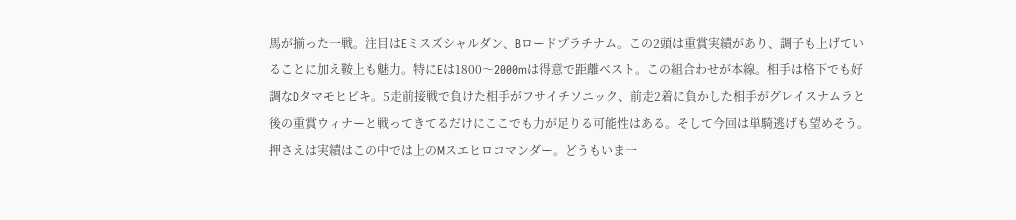馬が揃った一戦。注目はEミスズシャルダン、Bロードプラチナム。この2頭は重賞実績があり、調子も上げていることに加え鞍上も魅力。特にEは1800〜2000mは得意で距離ベスト。この組合わせが本線。相手は格下でも好調なDタマモヒビキ。5走前接戦で負けた相手がフサイチソニック、前走2着に負かした相手がグレイスナムラと後の重賞ウィナーと戦ってきてるだけにここでも力が足りる可能性はある。そして今回は単騎逃げも望めそう。押さえは実績はこの中では上のMスエヒロコマンダー。どうもいま一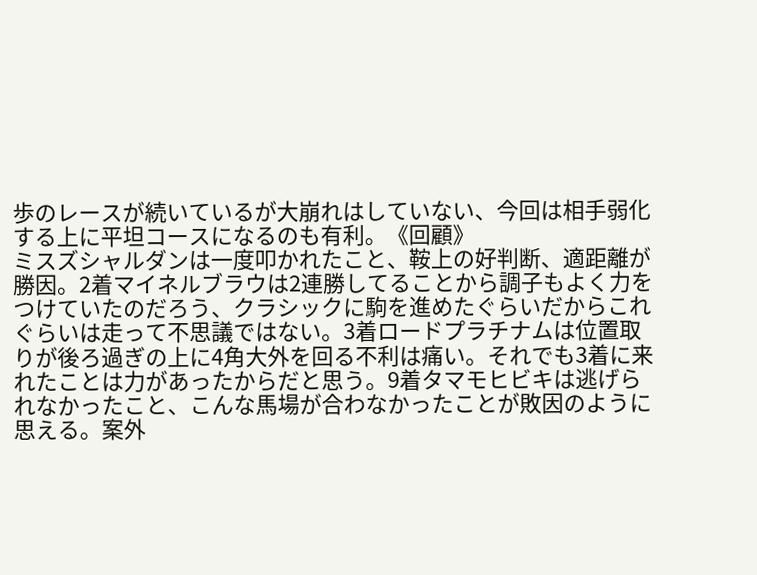歩のレースが続いているが大崩れはしていない、今回は相手弱化する上に平坦コースになるのも有利。《回顧》
ミスズシャルダンは一度叩かれたこと、鞍上の好判断、適距離が勝因。2着マイネルブラウは2連勝してることから調子もよく力をつけていたのだろう、クラシックに駒を進めたぐらいだからこれぐらいは走って不思議ではない。3着ロードプラチナムは位置取りが後ろ過ぎの上に4角大外を回る不利は痛い。それでも3着に来れたことは力があったからだと思う。9着タマモヒビキは逃げられなかったこと、こんな馬場が合わなかったことが敗因のように思える。案外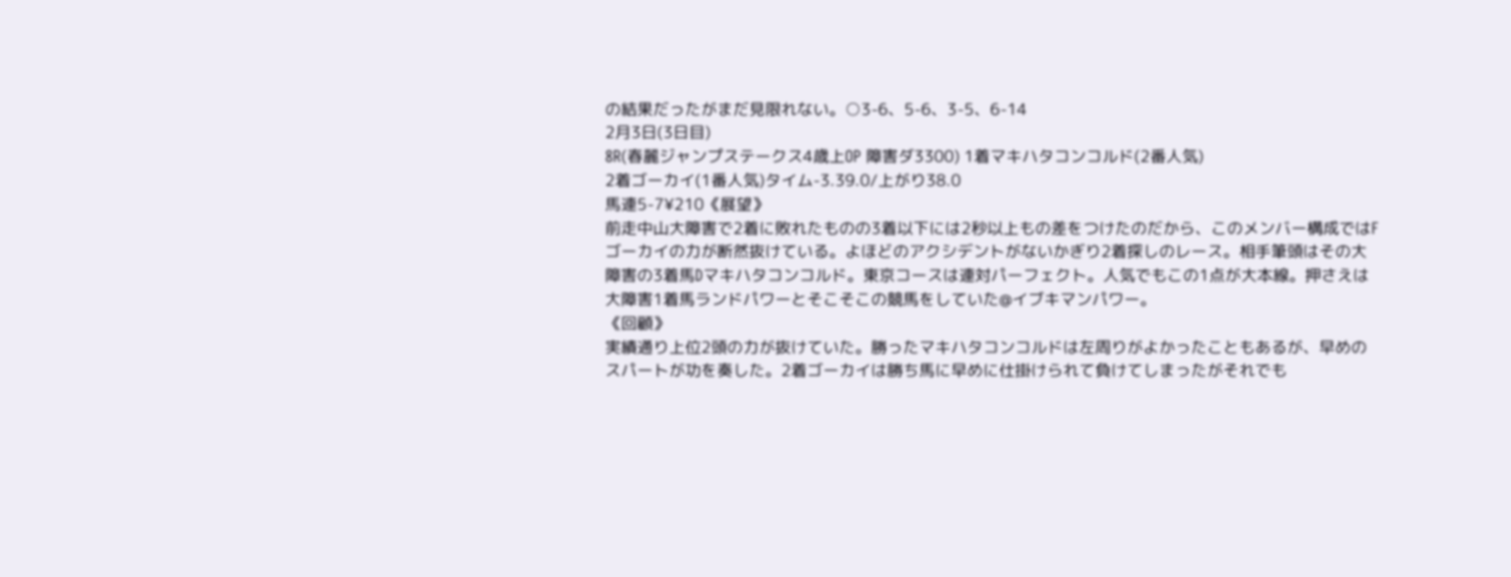の結果だったがまだ見限れない。○3-6、5-6、3-5、6-14
2月3日(3日目)
8R(春麗ジャンプステークス4歳上OP 障害ダ3300) 1着マキハタコンコルド(2番人気)
2着ゴーカイ(1番人気)タイム-3.39.0/上がり38.0
馬連5-7¥210《展望》
前走中山大障害で2着に敗れたものの3着以下には2秒以上もの差をつけたのだから、このメンバー構成ではFゴーカイの力が断然抜けている。よほどのアクシデントがないかぎり2着探しのレース。相手筆頭はその大障害の3着馬Dマキハタコンコルド。東京コースは連対パーフェクト。人気でもこの1点が大本線。押さえは大障害1着馬ランドパワーとそこそこの競馬をしていた@イブキマンパワー。
《回顧》
実績通り上位2頭の力が抜けていた。勝ったマキハタコンコルドは左周りがよかったこともあるが、早めのスパートが功を奏した。2着ゴーカイは勝ち馬に早めに仕掛けられて負けてしまったがそれでも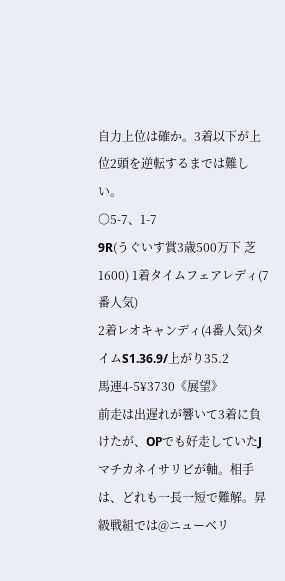自力上位は確か。3着以下が上位2頭を逆転するまでは難しい。
○5-7、1-7
9R(うぐいす賞3歳500万下 芝1600) 1着タイムフェアレディ(7番人気)
2着レオキャンディ(4番人気)タイムS1.36.9/上がり35.2
馬連4-5¥3730《展望》
前走は出遅れが響いて3着に負けたが、OPでも好走していたJマチカネイサリビが軸。相手は、どれも一長一短で難解。昇級戦組では@ニューベリ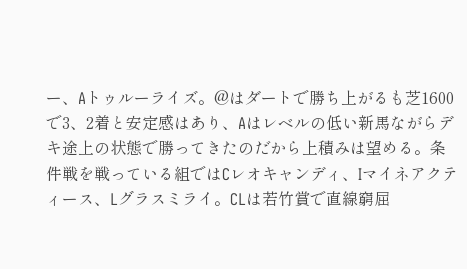ー、Aトゥルーライズ。@はダートで勝ち上がるも芝1600で3、2着と安定感はあり、Aはレベルの低い新馬ながらデキ途上の状態で勝ってきたのだから上積みは望める。条件戦を戦っている組ではCレオキャンディ、Iマイネアクティース、Lグラスミライ。CLは若竹賞で直線窮屈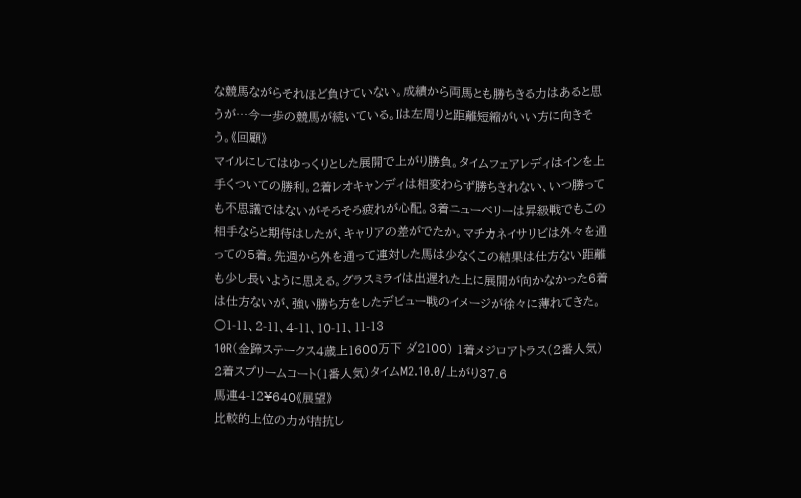な競馬ながらそれほど負けていない。成績から両馬とも勝ちきる力はあると思うが…今一歩の競馬が続いている。Iは左周りと距離短縮がいい方に向きそう。《回顧》
マイルにしてはゆっくりとした展開で上がり勝負。タイムフェアレディはインを上手くついての勝利。2着レオキャンディは相変わらず勝ちきれない、いつ勝っても不思議ではないがそろそろ疲れが心配。3着ニューベリーは昇級戦でもこの相手ならと期待はしたが、キャリアの差がでたか。マチカネイサリビは外々を通っての5着。先週から外を通って連対した馬は少なくこの結果は仕方ない距離も少し長いように思える。グラスミライは出遅れた上に展開が向かなかった6着は仕方ないが、強い勝ち方をしたデビュー戦のイメージが徐々に薄れてきた。○1-11、2-11、4-11、10-11、11-13
10R(金蹄ステークス4歳上1600万下 ダ2100) 1着メジロアトラス(2番人気)
2着スプリームコート(1番人気)タイムM2.10.0/上がり37.6
馬連4-12¥640《展望》
比較的上位の力が拮抗し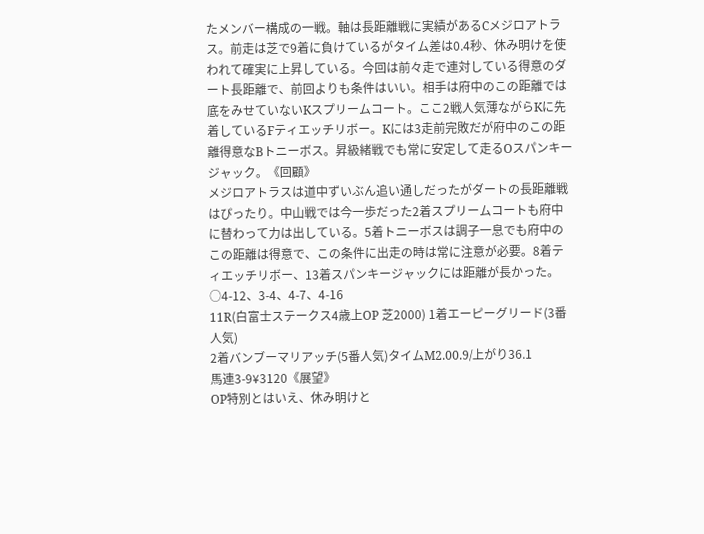たメンバー構成の一戦。軸は長距離戦に実績があるCメジロアトラス。前走は芝で9着に負けているがタイム差は0.4秒、休み明けを使われて確実に上昇している。今回は前々走で連対している得意のダート長距離で、前回よりも条件はいい。相手は府中のこの距離では底をみせていないKスプリームコート。ここ2戦人気薄ながらKに先着しているFティエッチリボー。Kには3走前完敗だが府中のこの距離得意なBトニーボス。昇級緒戦でも常に安定して走るOスパンキージャック。《回顧》
メジロアトラスは道中ずいぶん追い通しだったがダートの長距離戦はぴったり。中山戦では今一歩だった2着スプリームコートも府中に替わって力は出している。5着トニーボスは調子一息でも府中のこの距離は得意で、この条件に出走の時は常に注意が必要。8着ティエッチリボー、13着スパンキージャックには距離が長かった。○4-12、3-4、4-7、4-16
11R(白富士ステークス4歳上OP 芝2000) 1着エーピーグリード(3番人気)
2着バンブーマリアッチ(5番人気)タイムM2.00.9/上がり36.1
馬連3-9¥3120《展望》
OP特別とはいえ、休み明けと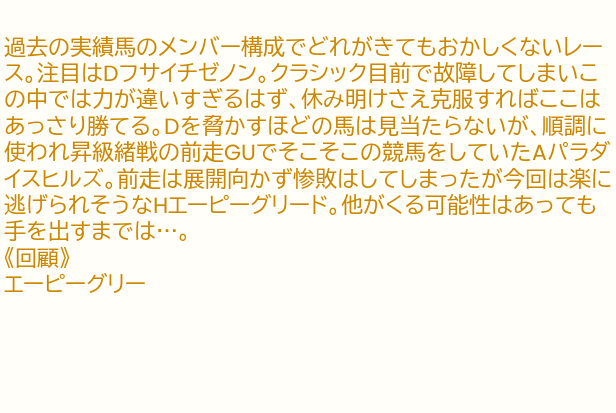過去の実績馬のメンバー構成でどれがきてもおかしくないレース。注目はDフサイチゼノン。クラシック目前で故障してしまいこの中では力が違いすぎるはず、休み明けさえ克服すればここはあっさり勝てる。Dを脅かすほどの馬は見当たらないが、順調に使われ昇級緒戦の前走GUでそこそこの競馬をしていたAパラダイスヒルズ。前走は展開向かず惨敗はしてしまったが今回は楽に逃げられそうなHエーピーグリード。他がくる可能性はあっても手を出すまでは…。
《回顧》
エーピーグリー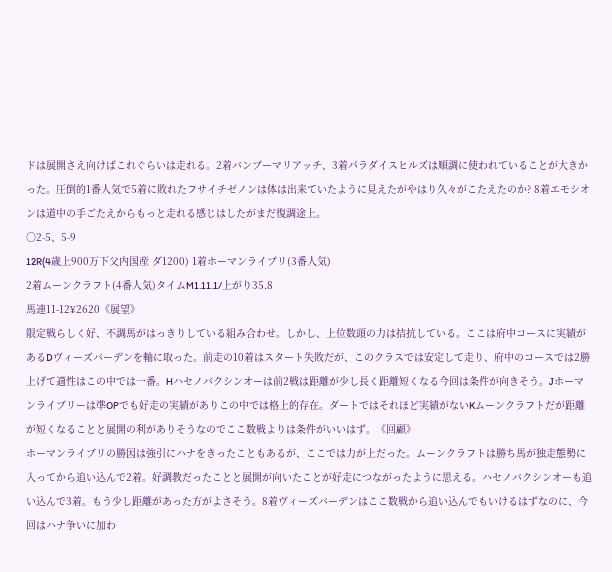ドは展開さえ向けばこれぐらいは走れる。2着バンブーマリアッチ、3着パラダイスヒルズは順調に使われていることが大きかった。圧倒的1番人気で5着に敗れたフサイチゼノンは体は出来ていたように見えたがやはり久々がこたえたのか? 8着エモシオンは道中の手ごたえからもっと走れる感じはしたがまだ復調途上。
○2-5、5-9
12R(4歳上900万下父内国産 ダ1200) 1着ホーマンライブリ(3番人気)
2着ムーンクラフト(4番人気)タイムM1.11.1/上がり35.8
馬連11-12¥2620《展望》
限定戦らしく好、不調馬がはっきりしている組み合わせ。しかし、上位数頭の力は拮抗している。ここは府中コースに実績があるDヴィーズバーデンを軸に取った。前走の10着はスタート失敗だが、このクラスでは安定して走り、府中のコースでは2勝上げて適性はこの中では一番。Hハセノバクシンオーは前2戦は距離が少し長く距離短くなる今回は条件が向きそう。Jホーマンライブリーは準OPでも好走の実績がありこの中では格上的存在。ダートではそれほど実績がないKムーンクラフトだが距離が短くなることと展開の利がありそうなのでここ数戦よりは条件がいいはず。《回顧》
ホーマンライブリの勝因は強引にハナをきったこともあるが、ここでは力が上だった。ムーンクラフトは勝ち馬が独走態勢に入ってから追い込んで2着。好調教だったことと展開が向いたことが好走につながったように思える。ハセノバクシンオーも追い込んで3着。もう少し距離があった方がよさそう。8着ヴィーズバーデンはここ数戦から追い込んでもいけるはずなのに、今回はハナ争いに加わ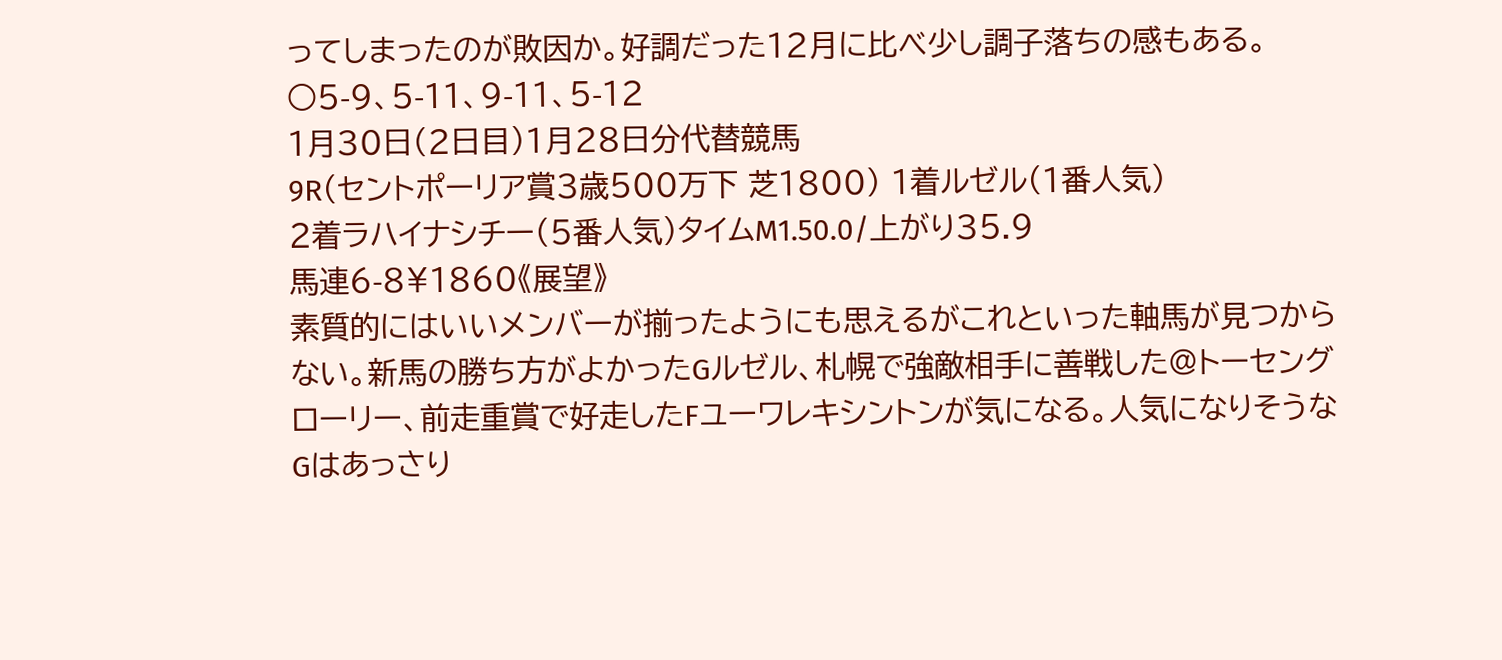ってしまったのが敗因か。好調だった12月に比べ少し調子落ちの感もある。○5-9、5-11、9-11、5-12
1月30日(2日目)1月28日分代替競馬
9R(セントポーリア賞3歳500万下 芝1800) 1着ルゼル(1番人気)
2着ラハイナシチー(5番人気)タイムM1.50.0/上がり35.9
馬連6-8¥1860《展望》
素質的にはいいメンバーが揃ったようにも思えるがこれといった軸馬が見つからない。新馬の勝ち方がよかったGルゼル、札幌で強敵相手に善戦した@トーセングローリー、前走重賞で好走したFユーワレキシントンが気になる。人気になりそうなGはあっさり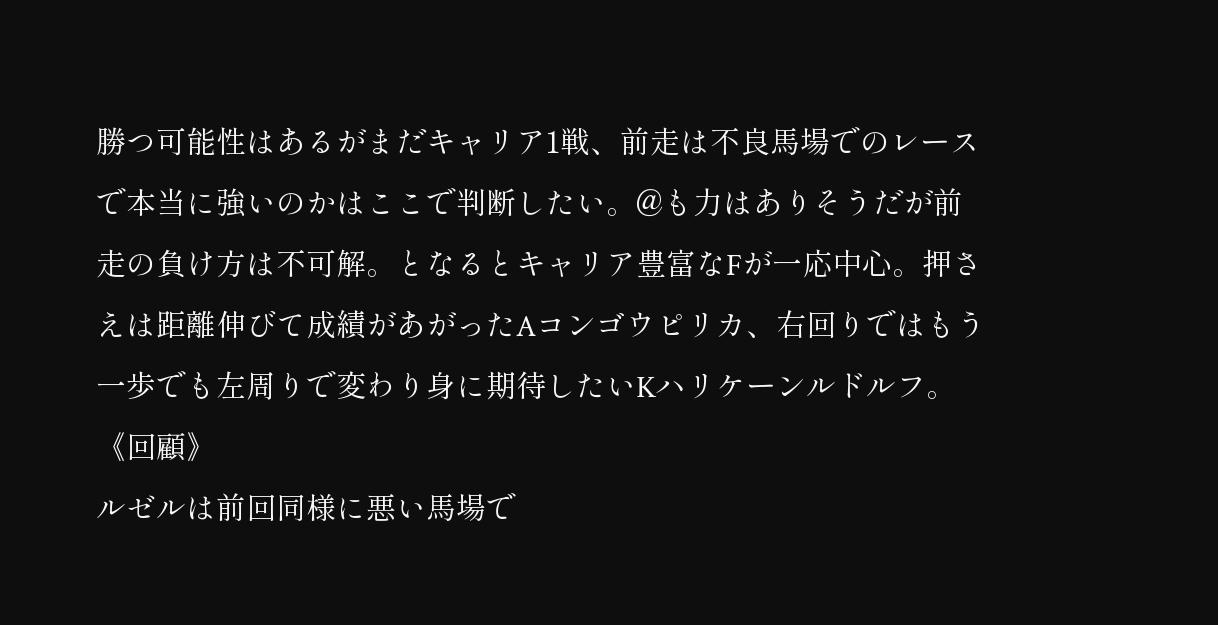勝つ可能性はあるがまだキャリア1戦、前走は不良馬場でのレースで本当に強いのかはここで判断したい。@も力はありそうだが前走の負け方は不可解。となるとキャリア豊富なFが一応中心。押さえは距離伸びて成績があがったAコンゴウピリカ、右回りではもう一歩でも左周りで変わり身に期待したいKハリケーンルドルフ。《回顧》
ルゼルは前回同様に悪い馬場で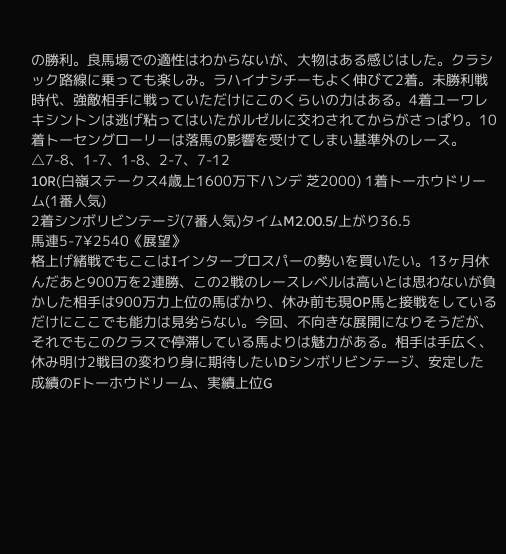の勝利。良馬場での適性はわからないが、大物はある感じはした。クラシック路線に乗っても楽しみ。ラハイナシチーもよく伸びて2着。未勝利戦時代、強敵相手に戦っていただけにこのくらいの力はある。4着ユーワレキシントンは逃げ粘ってはいたがルゼルに交わされてからがさっぱり。10着トーセングローリーは落馬の影響を受けてしまい基準外のレース。
△7-8、1-7、1-8、2-7、7-12
10R(白嶺ステークス4歳上1600万下ハンデ 芝2000) 1着トーホウドリーム(1番人気)
2着シンボリビンテージ(7番人気)タイムM2.00.5/上がり36.5
馬連5-7¥2540《展望》
格上げ緒戦でもここはIインタープロスパーの勢いを買いたい。13ヶ月休んだあと900万を2連勝、この2戦のレースレベルは高いとは思わないが負かした相手は900万力上位の馬ばかり、休み前も現OP馬と接戦をしているだけにここでも能力は見劣らない。今回、不向きな展開になりそうだが、それでもこのクラスで停滞している馬よりは魅力がある。相手は手広く、休み明け2戦目の変わり身に期待したいDシンボリビンテージ、安定した成績のFトーホウドリーム、実績上位G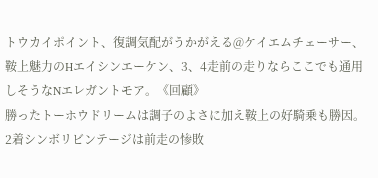トウカイポイント、復調気配がうかがえる@ケイエムチェーサー、鞍上魅力のHエイシンエーケン、3、4走前の走りならここでも通用しそうなNエレガントモア。《回顧》
勝ったトーホウドリームは調子のよさに加え鞍上の好騎乗も勝因。2着シンボリビンテージは前走の惨敗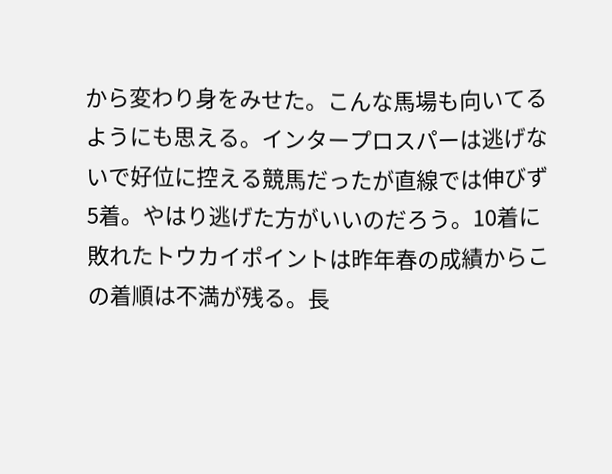から変わり身をみせた。こんな馬場も向いてるようにも思える。インタープロスパーは逃げないで好位に控える競馬だったが直線では伸びず5着。やはり逃げた方がいいのだろう。10着に敗れたトウカイポイントは昨年春の成績からこの着順は不満が残る。長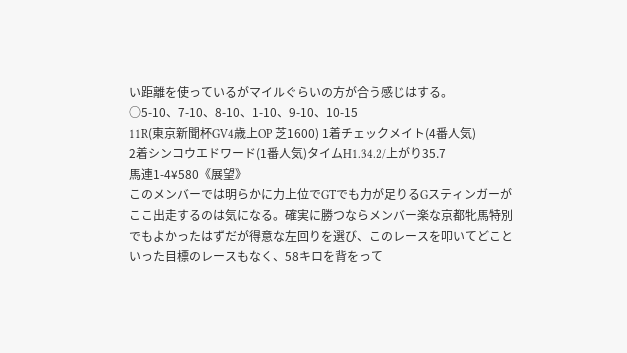い距離を使っているがマイルぐらいの方が合う感じはする。
○5-10、7-10、8-10、1-10、9-10、10-15
11R(東京新聞杯GV4歳上OP 芝1600) 1着チェックメイト(4番人気)
2着シンコウエドワード(1番人気)タイムH1.34.2/上がり35.7
馬連1-4¥580《展望》
このメンバーでは明らかに力上位でGTでも力が足りるGスティンガーがここ出走するのは気になる。確実に勝つならメンバー楽な京都牝馬特別でもよかったはずだが得意な左回りを選び、このレースを叩いてどこといった目標のレースもなく、58キロを背をって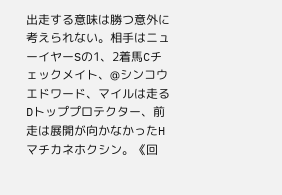出走する意味は勝つ意外に考えられない。相手はニューイヤーSの1、2着馬Cチェックメイト、@シンコウエドワード、マイルは走るDトッププロテクター、前走は展開が向かなかったHマチカネホクシン。《回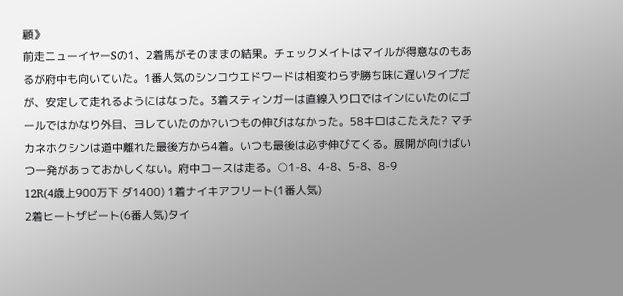顧》
前走ニューイヤーSの1、2着馬がそのままの結果。チェックメイトはマイルが得意なのもあるが府中も向いていた。1番人気のシンコウエドワードは相変わらず勝ち味に遅いタイプだが、安定して走れるようにはなった。3着スティンガーは直線入り口ではインにいたのにゴールではかなり外目、ヨレていたのか?いつもの伸びはなかった。58キロはこたえた? マチカネホクシンは道中離れた最後方から4着。いつも最後は必ず伸びてくる。展開が向けばいつ一発があっておかしくない。府中コースは走る。○1-8、4-8、5-8、8-9
12R(4歳上900万下 ダ1400) 1着ナイキアフリート(1番人気)
2着ヒートザビート(6番人気)タイ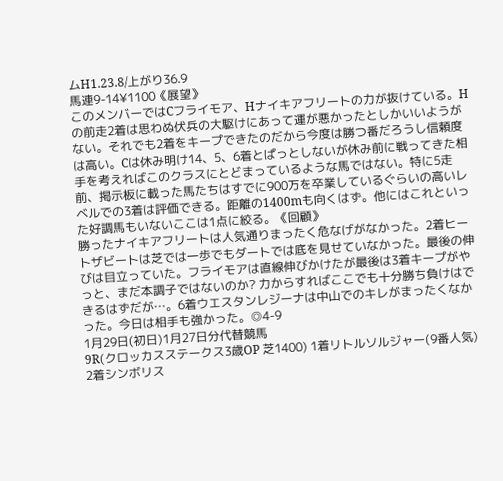ムH1.23.8/上がり36.9
馬連9-14¥1100《展望》
このメンバーではCフライモア、Hナイキアフリートの力が抜けている。Hの前走2着は思わぬ伏兵の大駆けにあって運が悪かったとしかいいようがない。それでも2着をキープできたのだから今度は勝つ番だろうし信頼度は高い。Cは休み明け14、5、6着とぱっとしないが休み前に戦ってきた相手を考えればこのクラスにとどまっているような馬ではない。特に5走前、掲示板に載った馬たちはすでに900万を卒業しているぐらいの高いレベルでの3着は評価できる。距離の1400mも向くはず。他にはこれといった好調馬もいないここは1点に絞る。《回顧》
勝ったナイキアフリートは人気通りまったく危なげがなかった。2着ヒートザビートは芝では一歩でもダートでは底を見せていなかった。最後の伸びは目立っていた。フライモアは直線伸びかけたが最後は3着キープがやっと、まだ本調子ではないのか? 力からすればここでも十分勝ち負けはできるはずだが…。6着ウエスタンレジーナは中山でのキレがまったくなかった。今日は相手も強かった。◎4-9
1月29日(初日)1月27日分代替競馬
9R(クロッカスステークス3歳OP 芝1400) 1着リトルソルジャー(9番人気)
2着シンボリス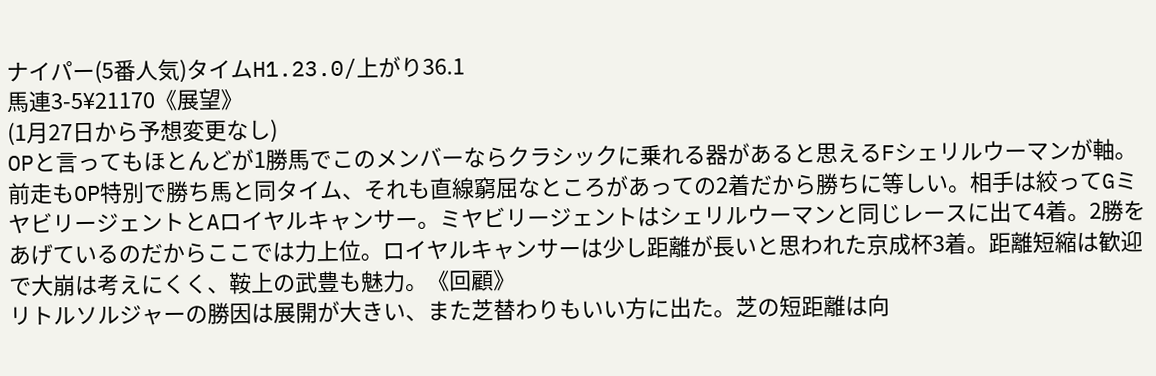ナイパー(5番人気)タイムH1.23.0/上がり36.1
馬連3-5¥21170《展望》
(1月27日から予想変更なし)
OPと言ってもほとんどが1勝馬でこのメンバーならクラシックに乗れる器があると思えるFシェリルウーマンが軸。前走もOP特別で勝ち馬と同タイム、それも直線窮屈なところがあっての2着だから勝ちに等しい。相手は絞ってGミヤビリージェントとAロイヤルキャンサー。ミヤビリージェントはシェリルウーマンと同じレースに出て4着。2勝をあげているのだからここでは力上位。ロイヤルキャンサーは少し距離が長いと思われた京成杯3着。距離短縮は歓迎で大崩は考えにくく、鞍上の武豊も魅力。《回顧》
リトルソルジャーの勝因は展開が大きい、また芝替わりもいい方に出た。芝の短距離は向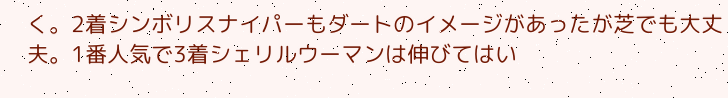く。2着シンボリスナイパーもダートのイメージがあったが芝でも大丈夫。1番人気で3着シェリルウーマンは伸びてはい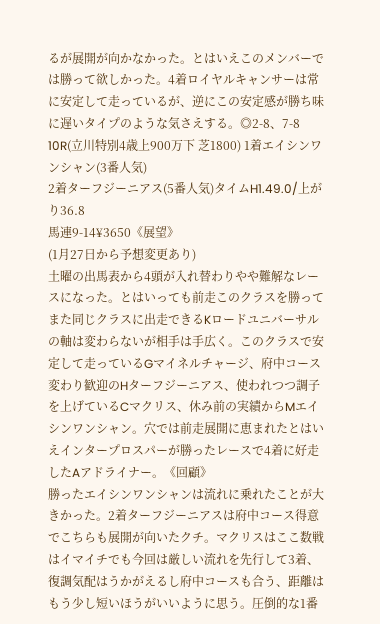るが展開が向かなかった。とはいえこのメンバーでは勝って欲しかった。4着ロイヤルキャンサーは常に安定して走っているが、逆にこの安定感が勝ち味に遅いタイプのような気さえする。◎2-8、7-8
10R(立川特別4歳上900万下 芝1800) 1着エイシンワンシャン(3番人気)
2着ターフジーニアス(5番人気)タイムH1.49.0/上がり36.8
馬連9-14¥3650《展望》
(1月27日から予想変更あり)
土曜の出馬表から4頭が入れ替わりやや難解なレースになった。とはいっても前走このクラスを勝ってまた同じクラスに出走できるKロードユニバーサルの軸は変わらないが相手は手広く。このクラスで安定して走っているGマイネルチャージ、府中コース変わり歓迎のHターフジーニアス、使われつつ調子を上げているCマクリス、休み前の実績からMエイシンワンシャン。穴では前走展開に恵まれたとはいえインタープロスパーが勝ったレースで4着に好走したAアドライナー。《回顧》
勝ったエイシンワンシャンは流れに乗れたことが大きかった。2着ターフジーニアスは府中コース得意でこちらも展開が向いたクチ。マクリスはここ数戦はイマイチでも今回は厳しい流れを先行して3着、復調気配はうかがえるし府中コースも合う、距離はもう少し短いほうがいいように思う。圧倒的な1番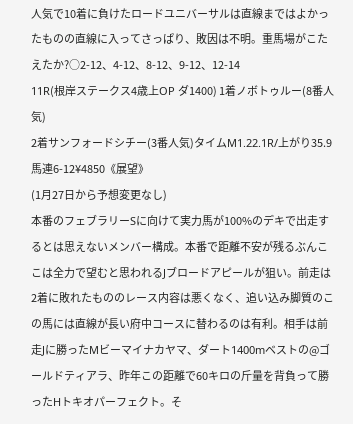人気で10着に負けたロードユニバーサルは直線まではよかったものの直線に入ってさっぱり、敗因は不明。重馬場がこたえたか?○2-12、4-12、8-12、9-12、12-14
11R(根岸ステークス4歳上OP ダ1400) 1着ノボトゥルー(8番人気)
2着サンフォードシチー(3番人気)タイムM1.22.1R/上がり35.9
馬連6-12¥4850《展望》
(1月27日から予想変更なし)
本番のフェブラリーSに向けて実力馬が100%のデキで出走するとは思えないメンバー構成。本番で距離不安が残るぶんここは全力で望むと思われるJブロードアピールが狙い。前走は2着に敗れたもののレース内容は悪くなく、追い込み脚質のこの馬には直線が長い府中コースに替わるのは有利。相手は前走Jに勝ったMビーマイナカヤマ、ダート1400mベストの@ゴールドティアラ、昨年この距離で60キロの斤量を背負って勝ったHトキオパーフェクト。そ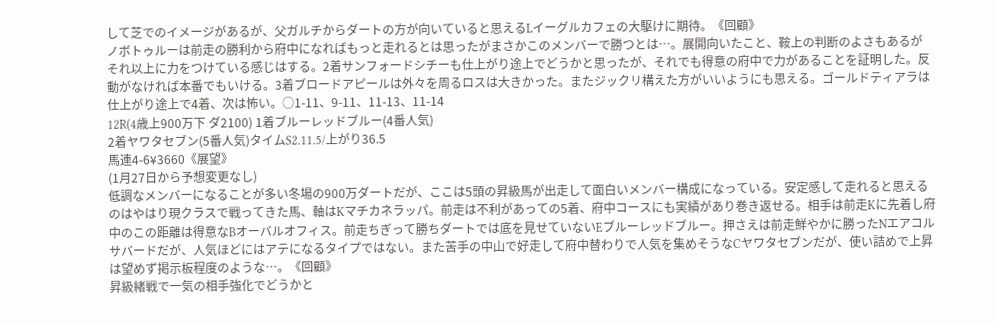して芝でのイメージがあるが、父ガルチからダートの方が向いていると思えるLイーグルカフェの大駆けに期待。《回顧》
ノボトゥルーは前走の勝利から府中になればもっと走れるとは思ったがまさかこのメンバーで勝つとは…。展開向いたこと、鞍上の判断のよさもあるがそれ以上に力をつけている感じはする。2着サンフォードシチーも仕上がり途上でどうかと思ったが、それでも得意の府中で力があることを証明した。反動がなければ本番でもいける。3着ブロードアピールは外々を周るロスは大きかった。またジックリ構えた方がいいようにも思える。ゴールドティアラは仕上がり途上で4着、次は怖い。○1-11、9-11、11-13、11-14
12R(4歳上900万下 ダ2100) 1着ブルーレッドブルー(4番人気)
2着ヤワタセブン(5番人気)タイムS2.11.5/上がり36.5
馬連4-6¥3660《展望》
(1月27日から予想変更なし)
低調なメンバーになることが多い冬場の900万ダートだが、ここは5頭の昇級馬が出走して面白いメンバー構成になっている。安定感して走れると思えるのはやはり現クラスで戦ってきた馬、軸はKマチカネラッパ。前走は不利があっての5着、府中コースにも実績があり巻き返せる。相手は前走Kに先着し府中のこの距離は得意なBオーバルオフィス。前走ちぎって勝ちダートでは底を見せていないEブルーレッドブルー。押さえは前走鮮やかに勝ったNエアコルサバードだが、人気ほどにはアテになるタイプではない。また苦手の中山で好走して府中替わりで人気を集めそうなCヤワタセブンだが、使い詰めで上昇は望めず掲示板程度のような…。《回顧》
昇級緒戦で一気の相手強化でどうかと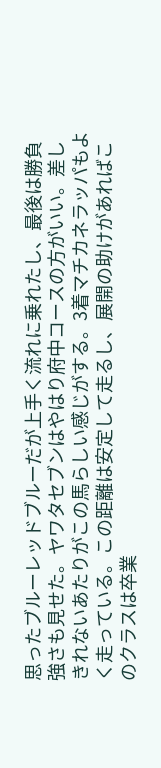思ったブルーレッドブルーだが上手く流れに乗れたし、最後は勝負強さも見せた。ヤワタセブンはやはり府中コースの方がいい。差しきれないあたりがこの馬らしい感じがする。3着マチカネラッパもよく走っている。この距離は安定して走るし、展開の助けがあればこのクラスは卒業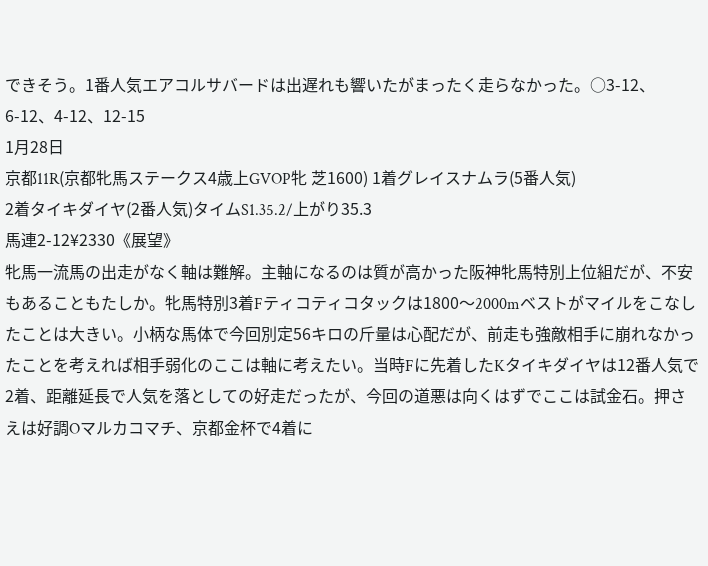できそう。1番人気エアコルサバードは出遅れも響いたがまったく走らなかった。○3-12、6-12、4-12、12-15
1月28日
京都11R(京都牝馬ステークス4歳上GVOP牝 芝1600) 1着グレイスナムラ(5番人気)
2着タイキダイヤ(2番人気)タイムS1.35.2/上がり35.3
馬連2-12¥2330《展望》
牝馬一流馬の出走がなく軸は難解。主軸になるのは質が高かった阪神牝馬特別上位組だが、不安もあることもたしか。牝馬特別3着Fティコティコタックは1800〜2000mベストがマイルをこなしたことは大きい。小柄な馬体で今回別定56キロの斤量は心配だが、前走も強敵相手に崩れなかったことを考えれば相手弱化のここは軸に考えたい。当時Fに先着したKタイキダイヤは12番人気で2着、距離延長で人気を落としての好走だったが、今回の道悪は向くはずでここは試金石。押さえは好調Oマルカコマチ、京都金杯で4着に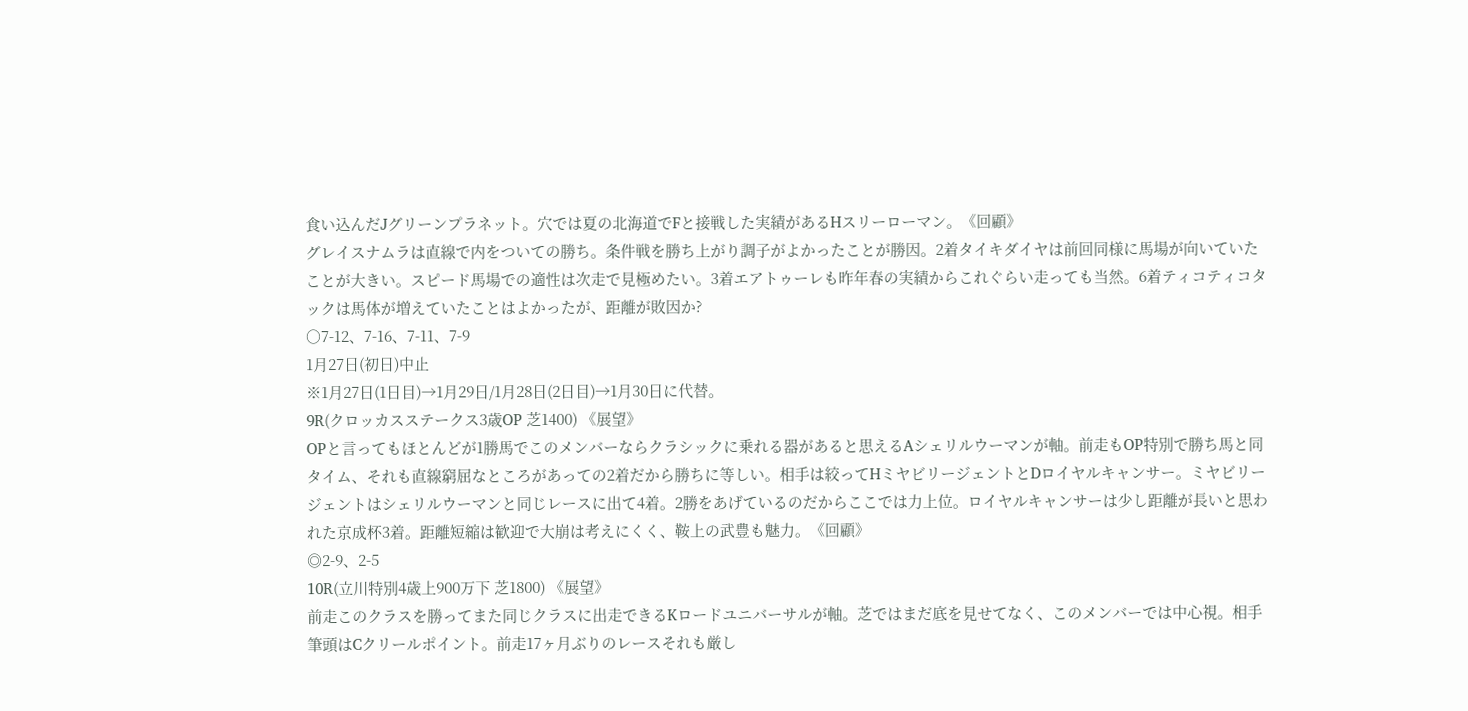食い込んだJグリーンプラネット。穴では夏の北海道でFと接戦した実績があるHスリーローマン。《回顧》
グレイスナムラは直線で内をついての勝ち。条件戦を勝ち上がり調子がよかったことが勝因。2着タイキダイヤは前回同様に馬場が向いていたことが大きい。スピード馬場での適性は次走で見極めたい。3着エアトゥーレも昨年春の実績からこれぐらい走っても当然。6着ティコティコタックは馬体が増えていたことはよかったが、距離が敗因か?
○7-12、7-16、7-11、7-9
1月27日(初日)中止
※1月27日(1日目)→1月29日/1月28日(2日目)→1月30日に代替。
9R(クロッカスステークス3歳OP 芝1400) 《展望》
OPと言ってもほとんどが1勝馬でこのメンバーならクラシックに乗れる器があると思えるAシェリルウーマンが軸。前走もOP特別で勝ち馬と同タイム、それも直線窮屈なところがあっての2着だから勝ちに等しい。相手は絞ってHミヤビリージェントとDロイヤルキャンサー。ミヤビリージェントはシェリルウーマンと同じレースに出て4着。2勝をあげているのだからここでは力上位。ロイヤルキャンサーは少し距離が長いと思われた京成杯3着。距離短縮は歓迎で大崩は考えにくく、鞍上の武豊も魅力。《回顧》
◎2-9、2-5
10R(立川特別4歳上900万下 芝1800) 《展望》
前走このクラスを勝ってまた同じクラスに出走できるKロードユニバーサルが軸。芝ではまだ底を見せてなく、このメンバーでは中心視。相手筆頭はCクリールポイント。前走17ヶ月ぶりのレースそれも厳し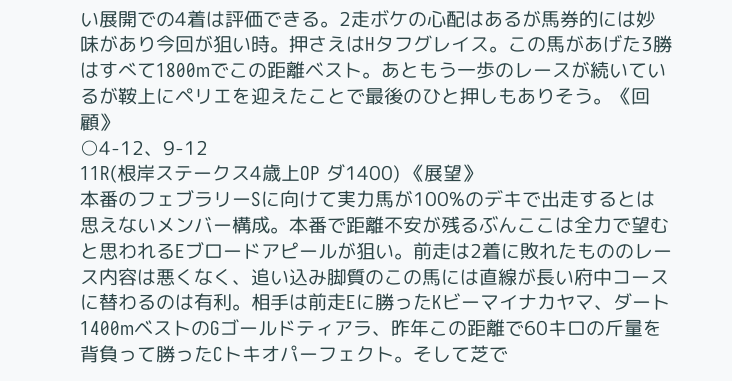い展開での4着は評価できる。2走ボケの心配はあるが馬券的には妙味があり今回が狙い時。押さえはHタフグレイス。この馬があげた3勝はすべて1800mでこの距離ベスト。あともう一歩のレースが続いているが鞍上にペリエを迎えたことで最後のひと押しもありそう。《回顧》
○4-12、9-12
11R(根岸ステークス4歳上OP ダ1400) 《展望》
本番のフェブラリーSに向けて実力馬が100%のデキで出走するとは思えないメンバー構成。本番で距離不安が残るぶんここは全力で望むと思われるEブロードアピールが狙い。前走は2着に敗れたもののレース内容は悪くなく、追い込み脚質のこの馬には直線が長い府中コースに替わるのは有利。相手は前走Eに勝ったKビーマイナカヤマ、ダート1400mベストのGゴールドティアラ、昨年この距離で60キロの斤量を背負って勝ったCトキオパーフェクト。そして芝で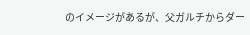のイメージがあるが、父ガルチからダー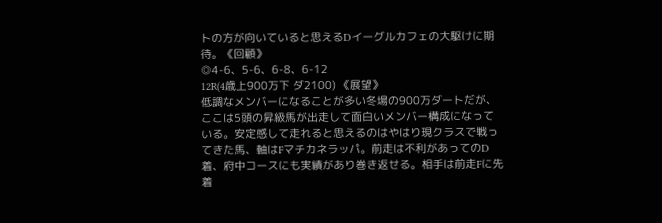トの方が向いていると思えるDイーグルカフェの大駆けに期待。《回顧》
◎4-6、5-6、6-8、6-12
12R(4歳上900万下 ダ2100) 《展望》
低調なメンバーになることが多い冬場の900万ダートだが、ここは5頭の昇級馬が出走して面白いメンバー構成になっている。安定感して走れると思えるのはやはり現クラスで戦ってきた馬、軸はFマチカネラッパ。前走は不利があってのD着、府中コースにも実績があり巻き返せる。相手は前走Fに先着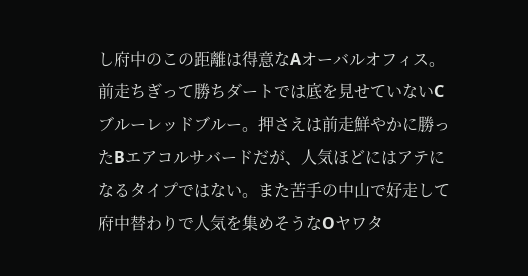し府中のこの距離は得意なAオーバルオフィス。前走ちぎって勝ちダートでは底を見せていないCブルーレッドブルー。押さえは前走鮮やかに勝ったBエアコルサバードだが、人気ほどにはアテになるタイプではない。また苦手の中山で好走して府中替わりで人気を集めそうなOヤワタ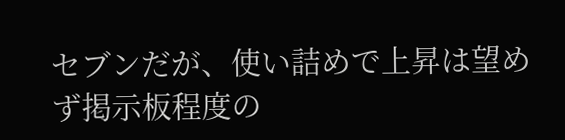セブンだが、使い詰めで上昇は望めず掲示板程度の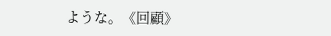ような。《回顧》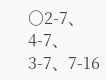○2-7、4-7、3-7、7-16